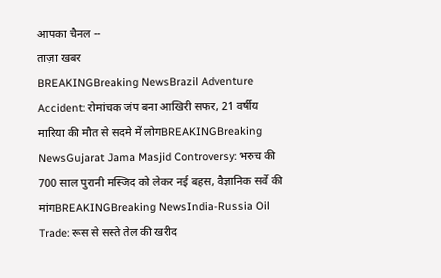आपका चैनल --
ताज़ा खबर
BREAKINGBreaking NewsBrazil Adventure Accident: रोमांचक जंप बना आखिरी सफर, 21 वर्षीय मारिया की मौत से सदमे में लोगBREAKINGBreaking NewsGujarat Jama Masjid Controversy: भरुच की 700 साल पुरानी मस्जिद को लेकर नई बहस, वैज्ञानिक सर्वे की मांगBREAKINGBreaking NewsIndia-Russia Oil Trade: रूस से सस्ते तेल की खरीद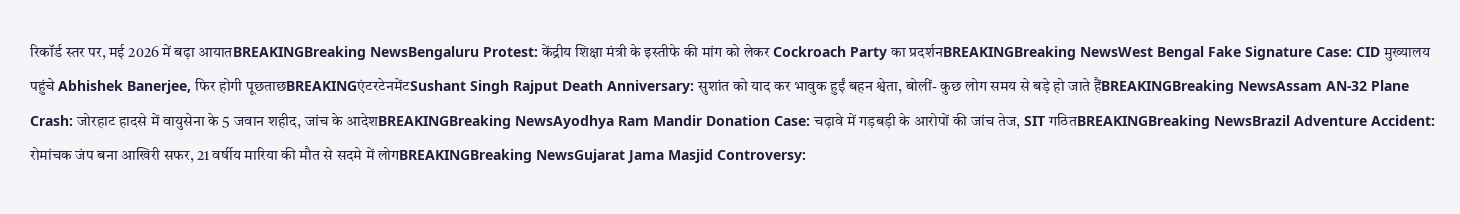रिकॉर्ड स्तर पर, मई 2026 में बढ़ा आयातBREAKINGBreaking NewsBengaluru Protest: केंद्रीय शिक्षा मंत्री के इस्तीफे की मांग को लेकर Cockroach Party का प्रदर्शनBREAKINGBreaking NewsWest Bengal Fake Signature Case: CID मुख्यालय पहुंचे Abhishek Banerjee, फिर होगी पूछताछBREAKINGएंटरटेनमेंटSushant Singh Rajput Death Anniversary: सुशांत को याद कर भावुक हुईं बहन श्वेता, बोलीं- कुछ लोग समय से बड़े हो जाते हैंBREAKINGBreaking NewsAssam AN-32 Plane Crash: जोरहाट हादसे में वायुसेना के 5 जवान शहीद, जांच के आदेशBREAKINGBreaking NewsAyodhya Ram Mandir Donation Case: चढ़ावे में गड़बड़ी के आरोपों की जांच तेज, SIT गठितBREAKINGBreaking NewsBrazil Adventure Accident: रोमांचक जंप बना आखिरी सफर, 21 वर्षीय मारिया की मौत से सदमे में लोगBREAKINGBreaking NewsGujarat Jama Masjid Controversy: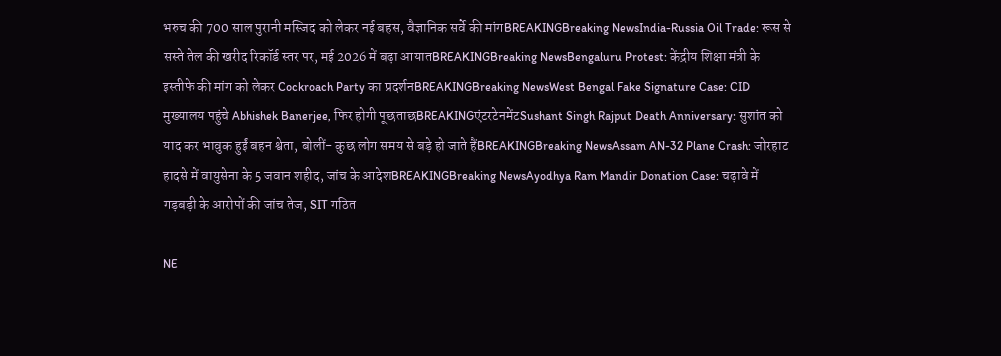भरुच की 700 साल पुरानी मस्जिद को लेकर नई बहस, वैज्ञानिक सर्वे की मांगBREAKINGBreaking NewsIndia-Russia Oil Trade: रूस से सस्ते तेल की खरीद रिकॉर्ड स्तर पर, मई 2026 में बढ़ा आयातBREAKINGBreaking NewsBengaluru Protest: केंद्रीय शिक्षा मंत्री के इस्तीफे की मांग को लेकर Cockroach Party का प्रदर्शनBREAKINGBreaking NewsWest Bengal Fake Signature Case: CID मुख्यालय पहुंचे Abhishek Banerjee, फिर होगी पूछताछBREAKINGएंटरटेनमेंटSushant Singh Rajput Death Anniversary: सुशांत को याद कर भावुक हुईं बहन श्वेता, बोलीं- कुछ लोग समय से बड़े हो जाते हैंBREAKINGBreaking NewsAssam AN-32 Plane Crash: जोरहाट हादसे में वायुसेना के 5 जवान शहीद, जांच के आदेशBREAKINGBreaking NewsAyodhya Ram Mandir Donation Case: चढ़ावे में गड़बड़ी के आरोपों की जांच तेज, SIT गठित

NE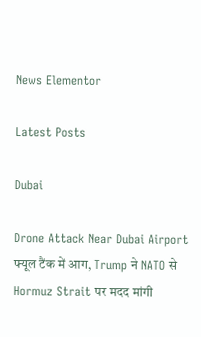News Elementor

Latest Posts

Dubai

Drone Attack Near Dubai Airport फ्यूल टैंक में आग, Trump ने NATO से Hormuz Strait पर मदद मांगी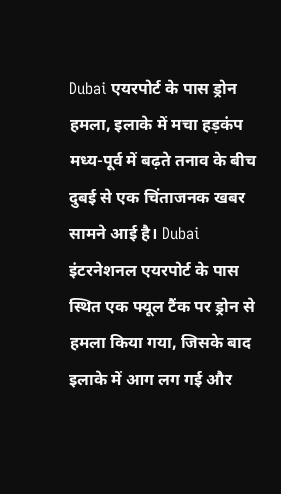Dubai एयरपोर्ट के पास ड्रोन हमला, इलाके में मचा हड़कंप मध्य-पूर्व में बढ़ते तनाव के बीच दुबई से एक चिंताजनक खबर सामने आई है। Dubai इंटरनेशनल एयरपोर्ट के पास स्थित एक फ्यूल टैंक पर ड्रोन से हमला किया गया, जिसके बाद इलाके में आग लग गई और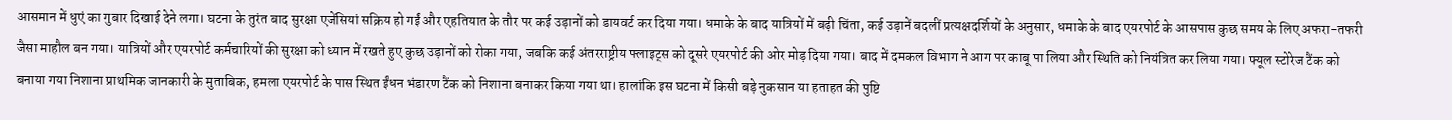आसमान में धुएं का गुबार दिखाई देने लगा। घटना के तुरंत बाद सुरक्षा एजेंसियां सक्रिय हो गईं और एहतियात के तौर पर कई उड़ानों को डायवर्ट कर दिया गया। धमाके के बाद यात्रियों में बढ़ी चिंता, कई उड़ानें बदलीं प्रत्यक्षदर्शियों के अनुसार, धमाके के बाद एयरपोर्ट के आसपास कुछ समय के लिए अफरा-तफरी जैसा माहौल बन गया। यात्रियों और एयरपोर्ट कर्मचारियों की सुरक्षा को ध्यान में रखते हुए कुछ उड़ानों को रोका गया, जबकि कई अंतरराष्ट्रीय फ्लाइट्स को दूसरे एयरपोर्ट की ओर मोड़ दिया गया। बाद में दमकल विभाग ने आग पर काबू पा लिया और स्थिति को नियंत्रित कर लिया गया। फ्यूल स्टोरेज टैंक को बनाया गया निशाना प्राथमिक जानकारी के मुताबिक, हमला एयरपोर्ट के पास स्थित ईंधन भंडारण टैंक को निशाना बनाकर किया गया था। हालांकि इस घटना में किसी बड़े नुकसान या हताहत की पुष्टि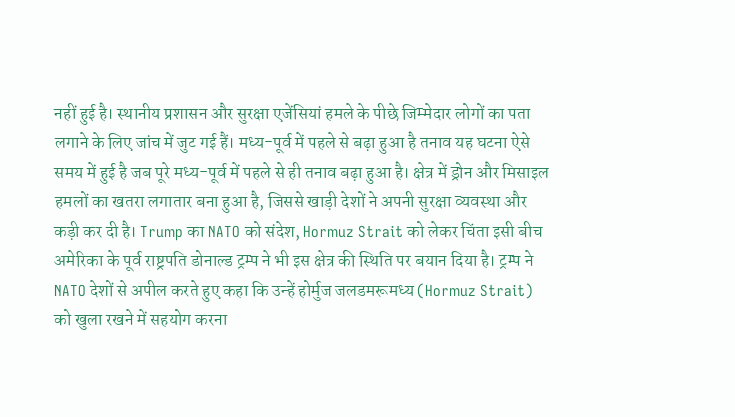नहीं हुई है। स्थानीय प्रशासन और सुरक्षा एजेंसियां हमले के पीछे जिम्मेदार लोगों का पता लगाने के लिए जांच में जुट गई हैं। मध्य-पूर्व में पहले से बढ़ा हुआ है तनाव यह घटना ऐसे समय में हुई है जब पूरे मध्य-पूर्व में पहले से ही तनाव बढ़ा हुआ है। क्षेत्र में ड्रोन और मिसाइल हमलों का खतरा लगातार बना हुआ है, जिससे खाड़ी देशों ने अपनी सुरक्षा व्यवस्था और कड़ी कर दी है। Trump का NATO को संदेश, Hormuz Strait को लेकर चिंता इसी बीच अमेरिका के पूर्व राष्ट्रपति डोनाल्ड ट्रम्प ने भी इस क्षेत्र की स्थिति पर बयान दिया है। ट्रम्प ने NATO देशों से अपील करते हुए कहा कि उन्हें होर्मुज जलडमरूमध्य (Hormuz Strait) को खुला रखने में सहयोग करना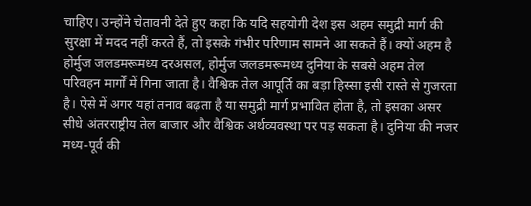चाहिए। उन्होंने चेतावनी देते हुए कहा कि यदि सहयोगी देश इस अहम समुद्री मार्ग की सुरक्षा में मदद नहीं करते हैं, तो इसके गंभीर परिणाम सामने आ सकते हैं। क्यों अहम है होर्मुज जलडमरूमध्य दरअसल, होर्मुज जलडमरूमध्य दुनिया के सबसे अहम तेल परिवहन मार्गों में गिना जाता है। वैश्विक तेल आपूर्ति का बड़ा हिस्सा इसी रास्ते से गुजरता है। ऐसे में अगर यहां तनाव बढ़ता है या समुद्री मार्ग प्रभावित होता है, तो इसका असर सीधे अंतरराष्ट्रीय तेल बाजार और वैश्विक अर्थव्यवस्था पर पड़ सकता है। दुनिया की नजर मध्य-पूर्व की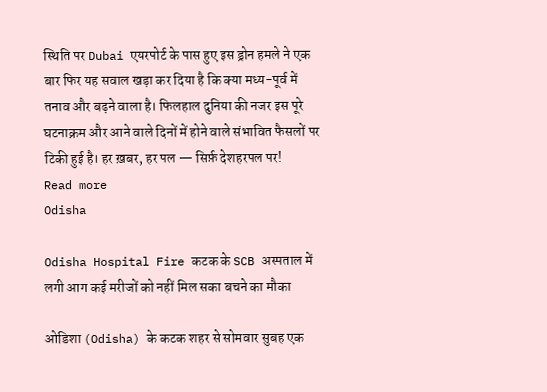स्थिति पर Dubai एयरपोर्ट के पास हुए इस ड्रोन हमले ने एक बार फिर यह सवाल खड़ा कर दिया है कि क्या मध्य-पूर्व में तनाव और बढ़ने वाला है। फिलहाल दुनिया की नजर इस पूरे घटनाक्रम और आने वाले दिनों में होने वाले संभावित फैसलों पर टिकी हुई है। हर ख़बर, हर पल — सिर्फ़ देशहरपल पर!
Read more
Odisha

Odisha Hospital Fire कटक के SCB अस्पताल में लगी आग कई मरीजों को नहीं मिल सका बचने का मौका

ओडिशा (Odisha) के कटक शहर से सोमवार सुबह एक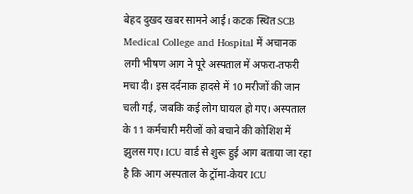बेहद दुखद खबर सामने आई। कटक स्थित SCB Medical College and Hospital में अचानक लगी भीषण आग ने पूरे अस्पताल में अफरा-तफरी मचा दी। इस दर्दनाक हादसे में 10 मरीजों की जान चली गई, जबकि कई लोग घायल हो गए। अस्पताल के 11 कर्मचारी मरीजों को बचाने की कोशिश में झुलस गए। ICU वार्ड से शुरू हुई आग बताया जा रहा है कि आग अस्पताल के ट्रॉमा-केयर ICU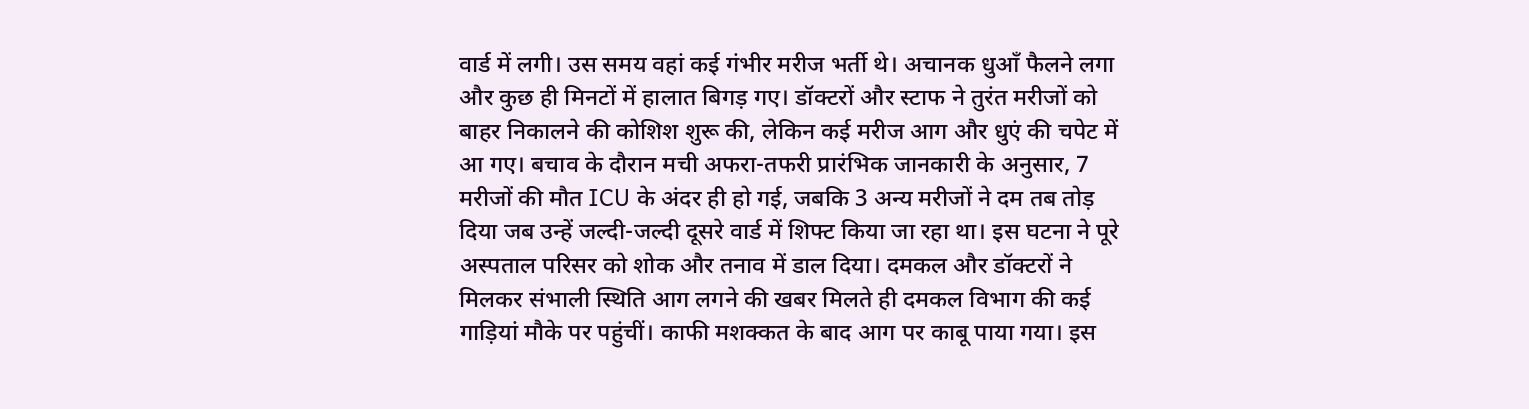वार्ड में लगी। उस समय वहां कई गंभीर मरीज भर्ती थे। अचानक धुआँ फैलने लगा और कुछ ही मिनटों में हालात बिगड़ गए। डॉक्टरों और स्टाफ ने तुरंत मरीजों को बाहर निकालने की कोशिश शुरू की, लेकिन कई मरीज आग और धुएं की चपेट में आ गए। बचाव के दौरान मची अफरा-तफरी प्रारंभिक जानकारी के अनुसार, 7 मरीजों की मौत ICU के अंदर ही हो गई, जबकि 3 अन्य मरीजों ने दम तब तोड़ दिया जब उन्हें जल्दी-जल्दी दूसरे वार्ड में शिफ्ट किया जा रहा था। इस घटना ने पूरे अस्पताल परिसर को शोक और तनाव में डाल दिया। दमकल और डॉक्टरों ने मिलकर संभाली स्थिति आग लगने की खबर मिलते ही दमकल विभाग की कई गाड़ियां मौके पर पहुंचीं। काफी मशक्कत के बाद आग पर काबू पाया गया। इस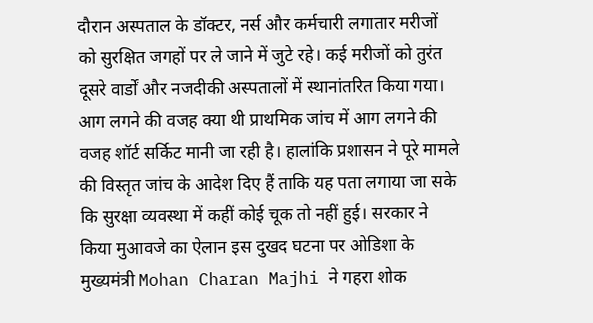दौरान अस्पताल के डॉक्टर, नर्स और कर्मचारी लगातार मरीजों को सुरक्षित जगहों पर ले जाने में जुटे रहे। कई मरीजों को तुरंत दूसरे वार्डों और नजदीकी अस्पतालों में स्थानांतरित किया गया। आग लगने की वजह क्या थी प्राथमिक जांच में आग लगने की वजह शॉर्ट सर्किट मानी जा रही है। हालांकि प्रशासन ने पूरे मामले की विस्तृत जांच के आदेश दिए हैं ताकि यह पता लगाया जा सके कि सुरक्षा व्यवस्था में कहीं कोई चूक तो नहीं हुई। सरकार ने किया मुआवजे का ऐलान इस दुखद घटना पर ओडिशा के मुख्यमंत्री Mohan Charan Majhi ने गहरा शोक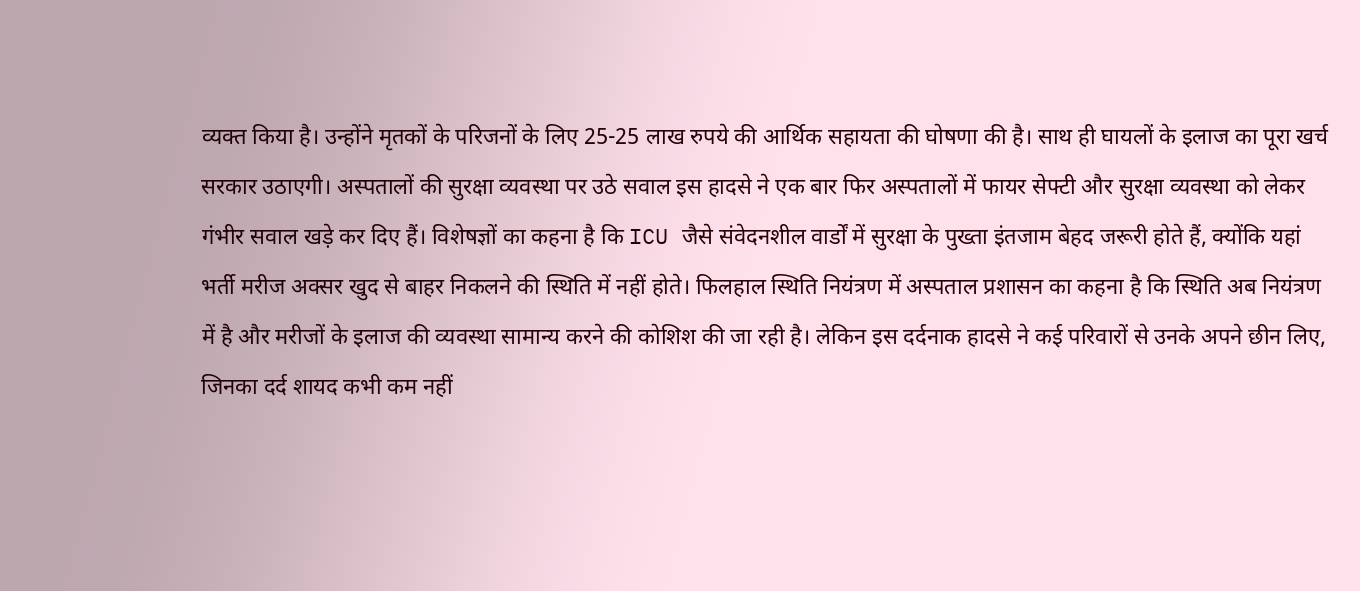व्यक्त किया है। उन्होंने मृतकों के परिजनों के लिए 25-25 लाख रुपये की आर्थिक सहायता की घोषणा की है। साथ ही घायलों के इलाज का पूरा खर्च सरकार उठाएगी। अस्पतालों की सुरक्षा व्यवस्था पर उठे सवाल इस हादसे ने एक बार फिर अस्पतालों में फायर सेफ्टी और सुरक्षा व्यवस्था को लेकर गंभीर सवाल खड़े कर दिए हैं। विशेषज्ञों का कहना है कि ICU जैसे संवेदनशील वार्डों में सुरक्षा के पुख्ता इंतजाम बेहद जरूरी होते हैं, क्योंकि यहां भर्ती मरीज अक्सर खुद से बाहर निकलने की स्थिति में नहीं होते। फिलहाल स्थिति नियंत्रण में अस्पताल प्रशासन का कहना है कि स्थिति अब नियंत्रण में है और मरीजों के इलाज की व्यवस्था सामान्य करने की कोशिश की जा रही है। लेकिन इस दर्दनाक हादसे ने कई परिवारों से उनके अपने छीन लिए, जिनका दर्द शायद कभी कम नहीं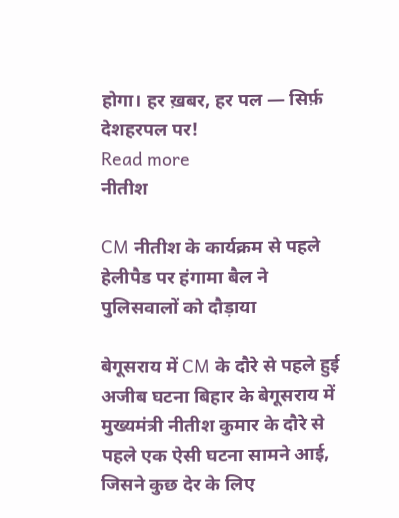होगा। हर ख़बर, हर पल — सिर्फ़ देशहरपल पर!
Read more
नीतीश

CM नीतीश के कार्यक्रम से पहले हेलीपैड पर हंगामा बैल ने पुलिसवालों को दौड़ाया

बेगूसराय में CM के दौरे से पहले हुई अजीब घटना बिहार के बेगूसराय में मुख्यमंत्री नीतीश कुमार के दौरे से पहले एक ऐसी घटना सामने आई, जिसने कुछ देर के लिए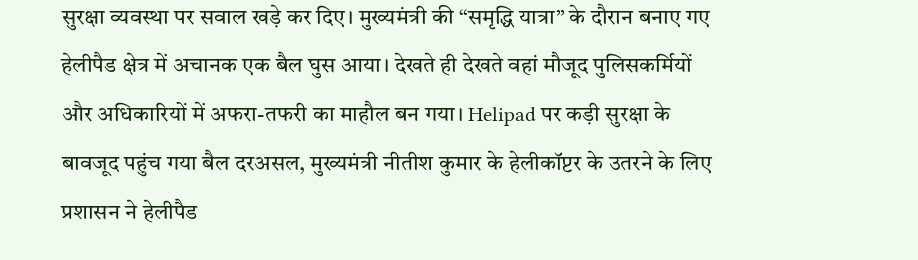सुरक्षा व्यवस्था पर सवाल खड़े कर दिए। मुख्यमंत्री की “समृद्धि यात्रा” के दौरान बनाए गए हेलीपैड क्षेत्र में अचानक एक बैल घुस आया। देखते ही देखते वहां मौजूद पुलिसकर्मियों और अधिकारियों में अफरा-तफरी का माहौल बन गया। Helipad पर कड़ी सुरक्षा के बावजूद पहुंच गया बैल दरअसल, मुख्यमंत्री नीतीश कुमार के हेलीकॉप्टर के उतरने के लिए प्रशासन ने हेलीपैड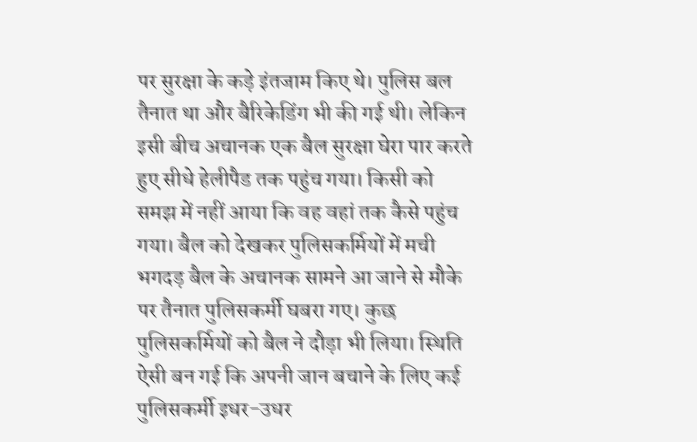पर सुरक्षा के कड़े इंतजाम किए थे। पुलिस बल तैनात था और बैरिकेडिंग भी की गई थी। लेकिन इसी बीच अचानक एक बैल सुरक्षा घेरा पार करते हुए सीधे हेलीपैड तक पहुंच गया। किसी को समझ में नहीं आया कि वह वहां तक कैसे पहुंच गया। बैल को देखकर पुलिसकर्मियों में मची भगदड़ बैल के अचानक सामने आ जाने से मौके पर तैनात पुलिसकर्मी घबरा गए। कुछ पुलिसकर्मियों को बैल ने दौड़ा भी लिया। स्थिति ऐसी बन गई कि अपनी जान बचाने के लिए कई पुलिसकर्मी इधर-उधर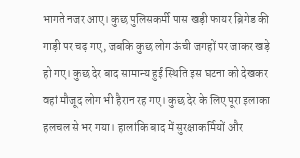भागते नजर आए। कुछ पुलिसकर्मी पास खड़ी फायर ब्रिगेड की गाड़ी पर चढ़ गए, जबकि कुछ लोग ऊंची जगहों पर जाकर खड़े हो गए। कुछ देर बाद सामान्य हुई स्थिति इस घटना को देखकर वहां मौजूद लोग भी हैरान रह गए। कुछ देर के लिए पूरा इलाका हलचल से भर गया। हालांकि बाद में सुरक्षाकर्मियों और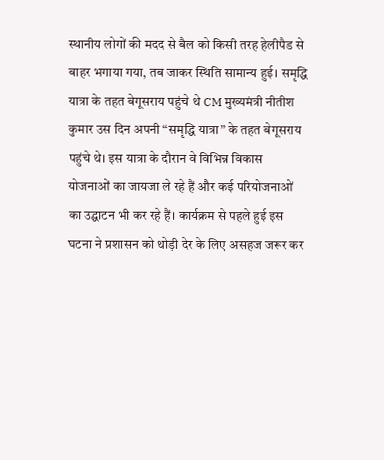स्थानीय लोगों की मदद से बैल को किसी तरह हेलीपैड से बाहर भगाया गया, तब जाकर स्थिति सामान्य हुई। समृद्धि यात्रा के तहत बेगूसराय पहुंचे थे CM मुख्यमंत्री नीतीश कुमार उस दिन अपनी “समृद्धि यात्रा” के तहत बेगूसराय पहुंचे थे। इस यात्रा के दौरान वे विभिन्न विकास योजनाओं का जायजा ले रहे हैं और कई परियोजनाओं का उद्घाटन भी कर रहे हैं। कार्यक्रम से पहले हुई इस घटना ने प्रशासन को थोड़ी देर के लिए असहज जरूर कर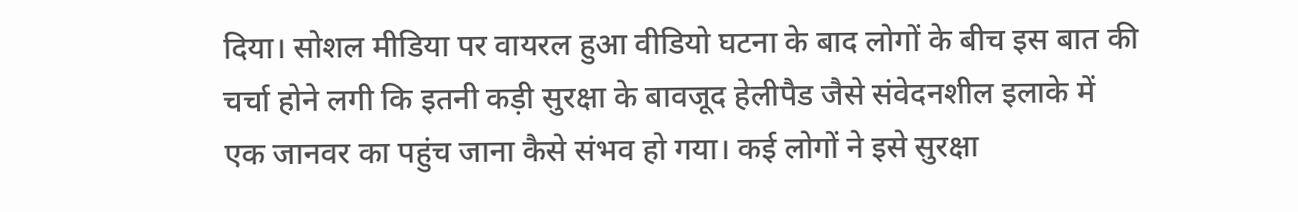दिया। सोशल मीडिया पर वायरल हुआ वीडियो घटना के बाद लोगों के बीच इस बात की चर्चा होने लगी कि इतनी कड़ी सुरक्षा के बावजूद हेलीपैड जैसे संवेदनशील इलाके में एक जानवर का पहुंच जाना कैसे संभव हो गया। कई लोगों ने इसे सुरक्षा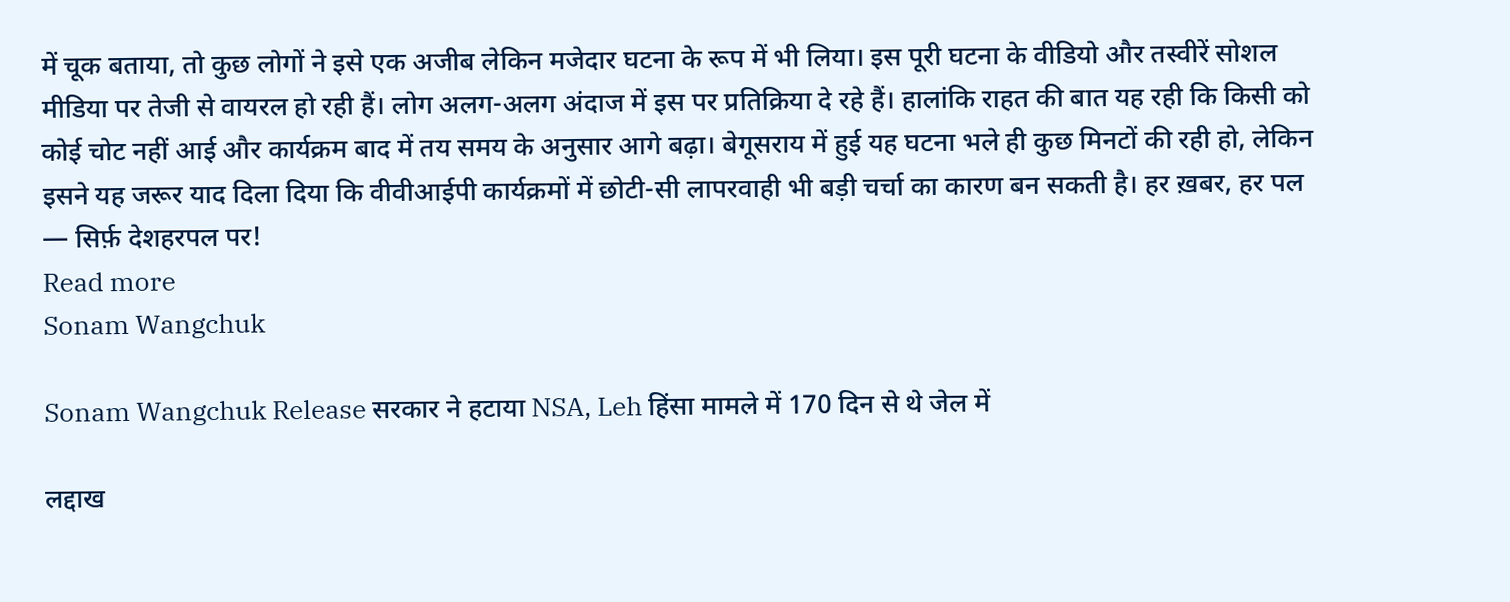में चूक बताया, तो कुछ लोगों ने इसे एक अजीब लेकिन मजेदार घटना के रूप में भी लिया। इस पूरी घटना के वीडियो और तस्वीरें सोशल मीडिया पर तेजी से वायरल हो रही हैं। लोग अलग-अलग अंदाज में इस पर प्रतिक्रिया दे रहे हैं। हालांकि राहत की बात यह रही कि किसी को कोई चोट नहीं आई और कार्यक्रम बाद में तय समय के अनुसार आगे बढ़ा। बेगूसराय में हुई यह घटना भले ही कुछ मिनटों की रही हो, लेकिन इसने यह जरूर याद दिला दिया कि वीवीआईपी कार्यक्रमों में छोटी-सी लापरवाही भी बड़ी चर्चा का कारण बन सकती है। हर ख़बर, हर पल — सिर्फ़ देशहरपल पर!
Read more
Sonam Wangchuk

Sonam Wangchuk Release सरकार ने हटाया NSA, Leh हिंसा मामले में 170 दिन से थे जेल में

लद्दाख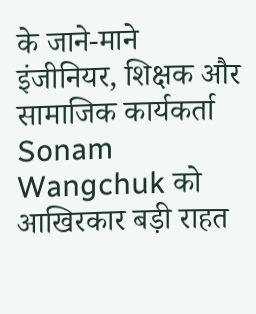के जाने-माने इंजीनियर, शिक्षक और सामाजिक कार्यकर्ता Sonam Wangchuk को आखिरकार बड़ी राहत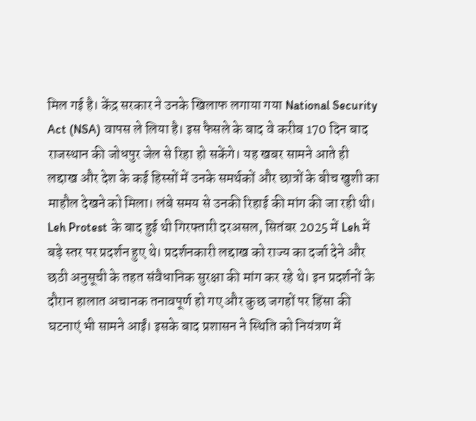मिल गई है। केंद्र सरकार ने उनके खिलाफ लगाया गया National Security Act (NSA) वापस ले लिया है। इस फैसले के बाद वे करीब 170 दिन बाद राजस्थान की जोधपुर जेल से रिहा हो सकेंगे। यह खबर सामने आते ही लद्दाख और देश के कई हिस्सों में उनके समर्थकों और छात्रों के बीच खुशी का माहौल देखने को मिला। लंबे समय से उनकी रिहाई की मांग की जा रही थी। Leh Protest के बाद हुई थी गिरफ्तारी दरअसल, सितंबर 2025 में Leh में बड़े स्तर पर प्रदर्शन हुए थे। प्रदर्शनकारी लद्दाख को राज्य का दर्जा देने और छठी अनुसूची के तहत संवैधानिक सुरक्षा की मांग कर रहे थे। इन प्रदर्शनों के दौरान हालात अचानक तनावपूर्ण हो गए और कुछ जगहों पर हिंसा की घटनाएं भी सामने आईं। इसके बाद प्रशासन ने स्थिति को नियंत्रण में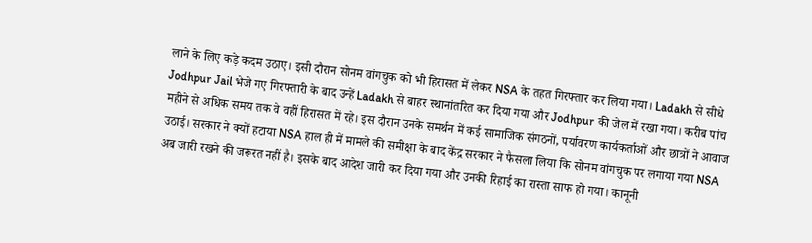लाने के लिए कड़े कदम उठाए। इसी दौरान सोनम वांगचुक को भी हिरासत में लेकर NSA के तहत गिरफ्तार कर लिया गया। Ladakh से सीधे Jodhpur Jail भेजे गए गिरफ्तारी के बाद उन्हें Ladakh से बाहर स्थानांतरित कर दिया गया और Jodhpur की जेल में रखा गया। करीब पांच महीने से अधिक समय तक वे वहीं हिरासत में रहे। इस दौरान उनके समर्थन में कई सामाजिक संगठनों, पर्यावरण कार्यकर्ताओं और छात्रों ने आवाज उठाई। सरकार ने क्यों हटाया NSA हाल ही में मामले की समीक्षा के बाद केंद्र सरकार ने फैसला लिया कि सोनम वांगचुक पर लगाया गया NSA अब जारी रखने की जरूरत नहीं है। इसके बाद आदेश जारी कर दिया गया और उनकी रिहाई का रास्ता साफ हो गया। कानूनी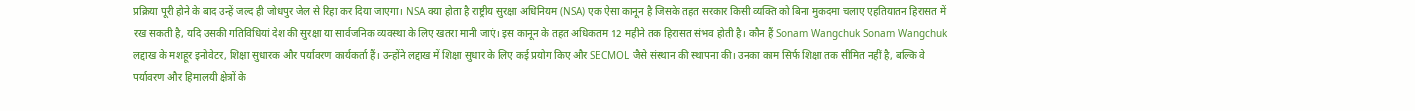प्रक्रिया पूरी होने के बाद उन्हें जल्द ही जोधपुर जेल से रिहा कर दिया जाएगा। NSA क्या होता है राष्ट्रीय सुरक्षा अधिनियम (NSA) एक ऐसा कानून है जिसके तहत सरकार किसी व्यक्ति को बिना मुकदमा चलाए एहतियातन हिरासत में रख सकती है, यदि उसकी गतिविधियां देश की सुरक्षा या सार्वजनिक व्यवस्था के लिए खतरा मानी जाएं। इस कानून के तहत अधिकतम 12 महीने तक हिरासत संभव होती है। कौन हैं Sonam Wangchuk Sonam Wangchuk लद्दाख के मशहूर इनोवेटर, शिक्षा सुधारक और पर्यावरण कार्यकर्ता हैं। उन्होंने लद्दाख में शिक्षा सुधार के लिए कई प्रयोग किए और SECMOL जैसे संस्थान की स्थापना की। उनका काम सिर्फ शिक्षा तक सीमित नहीं है, बल्कि वे पर्यावरण और हिमालयी क्षेत्रों के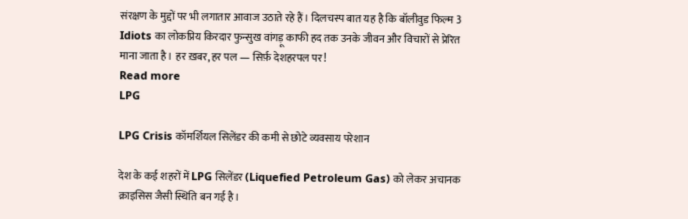संरक्षण के मुद्दों पर भी लगातार आवाज उठाते रहे हैं। दिलचस्प बात यह है कि बॉलीवुड फिल्म 3 Idiots का लोकप्रिय किरदार फुन्सुख वांगड़ू काफी हद तक उनके जीवन और विचारों से प्रेरित माना जाता है। हर ख़बर, हर पल — सिर्फ़ देशहरपल पर!
Read more
LPG

LPG Crisis कॉमर्शियल सिलेंडर की कमी से छोटे व्यवसाय परेशान

देश के कई शहरों में LPG सिलेंडर (Liquefied Petroleum Gas) को लेकर अचानक क्राइसिस जैसी स्थिति बन गई है।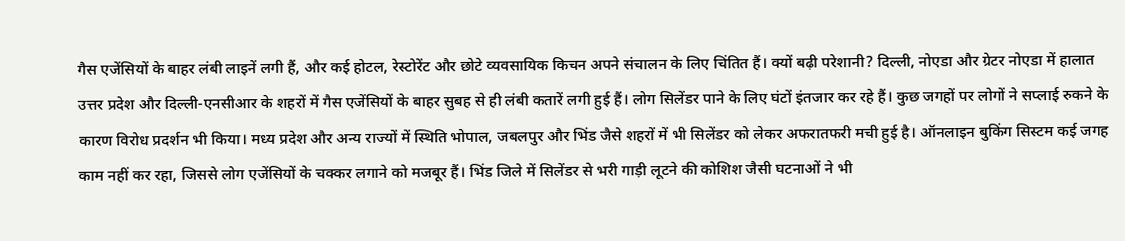गैस एजेंसियों के बाहर लंबी लाइनें लगी हैं, और कई होटल, रेस्टोरेंट और छोटे व्यवसायिक किचन अपने संचालन के लिए चिंतित हैं। क्यों बढ़ी परेशानी? दिल्ली, नोएडा और ग्रेटर नोएडा में हालात उत्तर प्रदेश और दिल्ली‑एनसीआर के शहरों में गैस एजेंसियों के बाहर सुबह से ही लंबी कतारें लगी हुई हैं। लोग सिलेंडर पाने के लिए घंटों इंतजार कर रहे हैं। कुछ जगहों पर लोगों ने सप्लाई रुकने के कारण विरोध प्रदर्शन भी किया। मध्य प्रदेश और अन्य राज्यों में स्थिति भोपाल, जबलपुर और भिंड जैसे शहरों में भी सिलेंडर को लेकर अफरातफरी मची हुई है। ऑनलाइन बुकिंग सिस्टम कई जगह काम नहीं कर रहा, जिससे लोग एजेंसियों के चक्कर लगाने को मजबूर हैं। भिंड जिले में सिलेंडर से भरी गाड़ी लूटने की कोशिश जैसी घटनाओं ने भी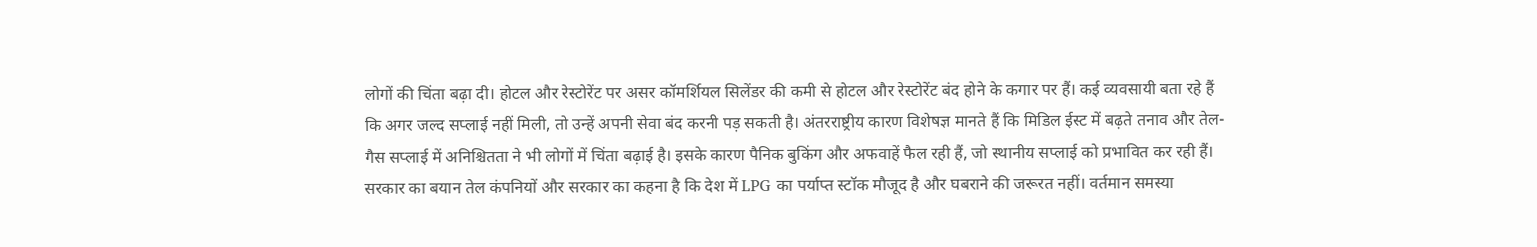लोगों की चिंता बढ़ा दी। होटल और रेस्टोरेंट पर असर कॉमर्शियल सिलेंडर की कमी से होटल और रेस्टोरेंट बंद होने के कगार पर हैं। कई व्यवसायी बता रहे हैं कि अगर जल्द सप्लाई नहीं मिली, तो उन्हें अपनी सेवा बंद करनी पड़ सकती है। अंतरराष्ट्रीय कारण विशेषज्ञ मानते हैं कि मिडिल ईस्ट में बढ़ते तनाव और तेल-गैस सप्लाई में अनिश्चितता ने भी लोगों में चिंता बढ़ाई है। इसके कारण पैनिक बुकिंग और अफवाहें फैल रही हैं, जो स्थानीय सप्लाई को प्रभावित कर रही हैं। सरकार का बयान तेल कंपनियों और सरकार का कहना है कि देश में LPG का पर्याप्त स्टॉक मौजूद है और घबराने की जरूरत नहीं। वर्तमान समस्या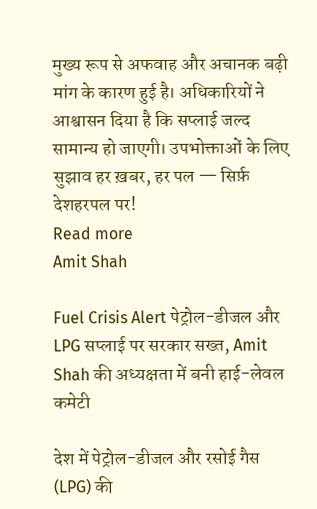मुख्य रूप से अफवाह और अचानक बढ़ी मांग के कारण हुई है। अधिकारियों ने आश्वासन दिया है कि सप्लाई जल्द सामान्य हो जाएगी। उपभोक्ताओं के लिए सुझाव हर ख़बर, हर पल — सिर्फ़ देशहरपल पर!
Read more
Amit Shah

Fuel Crisis Alert पेट्रोल-डीजल और LPG सप्लाई पर सरकार सख्त, Amit Shah की अध्यक्षता में बनी हाई-लेवल कमेटी

देश में पेट्रोल-डीजल और रसोई गैस (LPG) की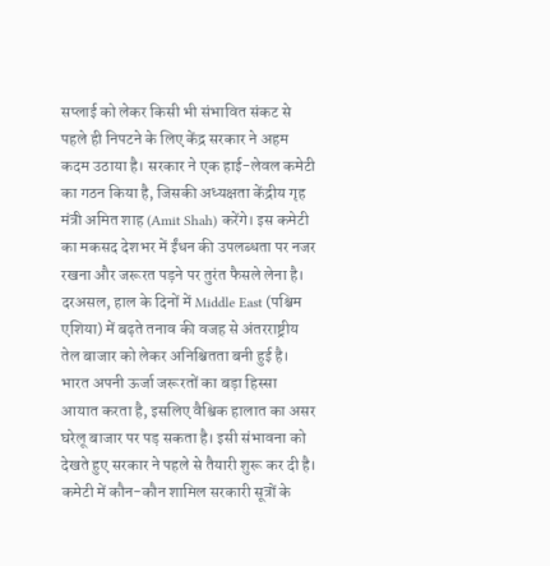सप्लाई को लेकर किसी भी संभावित संकट से पहले ही निपटने के लिए केंद्र सरकार ने अहम कदम उठाया है। सरकार ने एक हाई-लेवल कमेटी का गठन किया है, जिसकी अध्यक्षता केंद्रीय गृह मंत्री अमित शाह (Amit Shah) करेंगे। इस कमेटी का मकसद देशभर में ईंधन की उपलब्धता पर नजर रखना और जरूरत पड़ने पर तुरंत फैसले लेना है। दरअसल, हाल के दिनों में Middle East (पश्चिम एशिया) में बढ़ते तनाव की वजह से अंतरराष्ट्रीय तेल बाजार को लेकर अनिश्चितता बनी हुई है। भारत अपनी ऊर्जा जरूरतों का बड़ा हिस्सा आयात करता है, इसलिए वैश्विक हालात का असर घरेलू बाजार पर पड़ सकता है। इसी संभावना को देखते हुए सरकार ने पहले से तैयारी शुरू कर दी है। कमेटी में कौन-कौन शामिल सरकारी सूत्रों के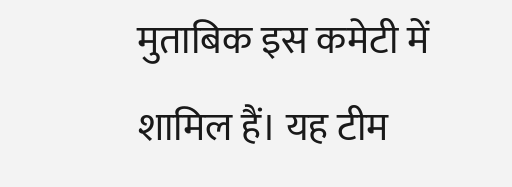मुताबिक इस कमेटी में शामिल हैं। यह टीम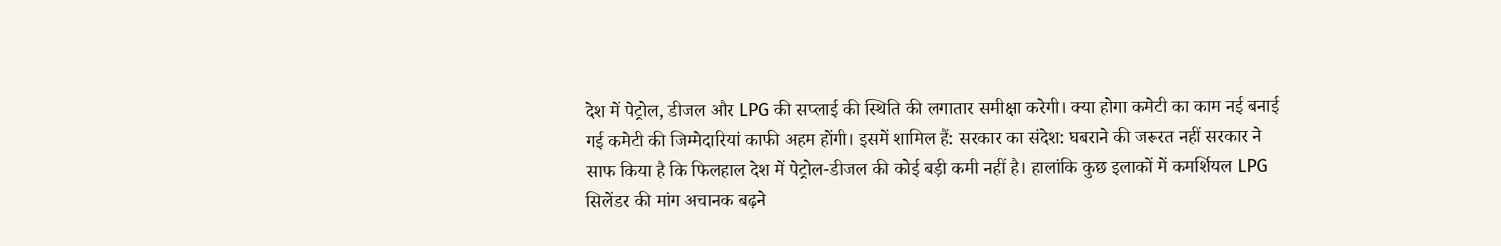देश में पेट्रोल, डीजल और LPG की सप्लाई की स्थिति की लगातार समीक्षा करेगी। क्या होगा कमेटी का काम नई बनाई गई कमेटी की जिम्मेदारियां काफी अहम होंगी। इसमें शामिल हैं: सरकार का संदेश: घबराने की जरूरत नहीं सरकार ने साफ किया है कि फिलहाल देश में पेट्रोल-डीजल की कोई बड़ी कमी नहीं है। हालांकि कुछ इलाकों में कमर्शियल LPG सिलेंडर की मांग अचानक बढ़ने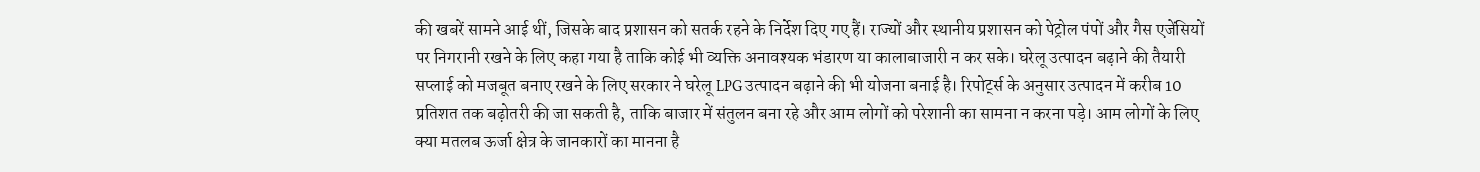की खबरें सामने आई थीं, जिसके बाद प्रशासन को सतर्क रहने के निर्देश दिए गए हैं। राज्यों और स्थानीय प्रशासन को पेट्रोल पंपों और गैस एजेंसियों पर निगरानी रखने के लिए कहा गया है ताकि कोई भी व्यक्ति अनावश्यक भंडारण या कालाबाजारी न कर सके। घरेलू उत्पादन बढ़ाने की तैयारी सप्लाई को मजबूत बनाए रखने के लिए सरकार ने घरेलू LPG उत्पादन बढ़ाने की भी योजना बनाई है। रिपोर्ट्स के अनुसार उत्पादन में करीब 10 प्रतिशत तक बढ़ोतरी की जा सकती है, ताकि बाजार में संतुलन बना रहे और आम लोगों को परेशानी का सामना न करना पड़े। आम लोगों के लिए क्या मतलब ऊर्जा क्षेत्र के जानकारों का मानना है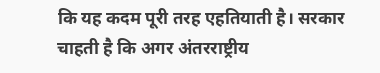कि यह कदम पूरी तरह एहतियाती है। सरकार चाहती है कि अगर अंतरराष्ट्रीय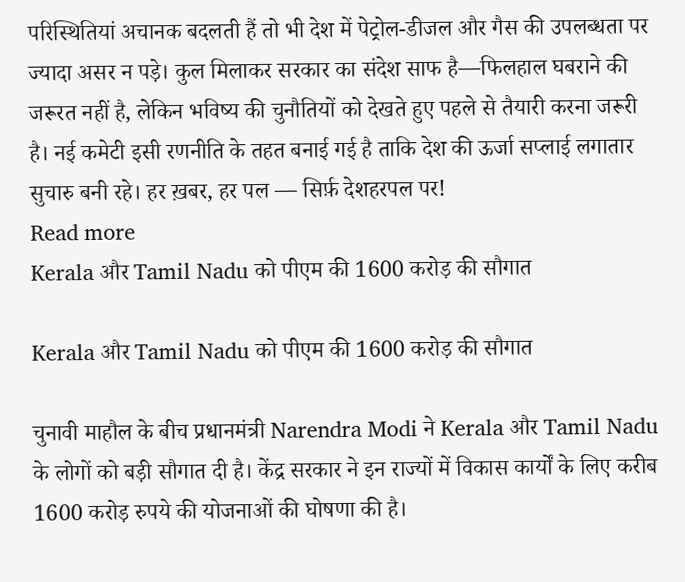परिस्थितियां अचानक बदलती हैं तो भी देश में पेट्रोल-डीजल और गैस की उपलब्धता पर ज्यादा असर न पड़े। कुल मिलाकर सरकार का संदेश साफ है—फिलहाल घबराने की जरूरत नहीं है, लेकिन भविष्य की चुनौतियों को देखते हुए पहले से तैयारी करना जरूरी है। नई कमेटी इसी रणनीति के तहत बनाई गई है ताकि देश की ऊर्जा सप्लाई लगातार सुचारु बनी रहे। हर ख़बर, हर पल — सिर्फ़ देशहरपल पर!
Read more
Kerala और Tamil Nadu को पीएम की 1600 करोड़ की सौगात

Kerala और Tamil Nadu को पीएम की 1600 करोड़ की सौगात

चुनावी माहौल के बीच प्रधानमंत्री Narendra Modi ने Kerala और Tamil Nadu के लोगों को बड़ी सौगात दी है। केंद्र सरकार ने इन राज्यों में विकास कार्यों के लिए करीब 1600 करोड़ रुपये की योजनाओं की घोषणा की है।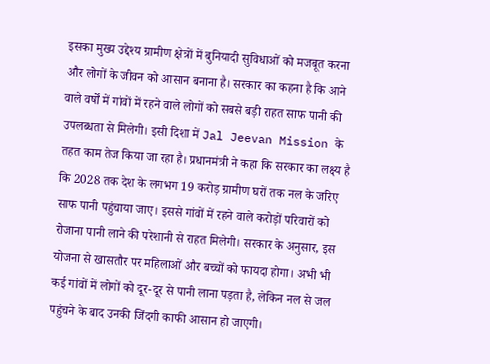इसका मुख्य उद्देश्य ग्रामीण क्षेत्रों में बुनियादी सुविधाओं को मजबूत करना और लोगों के जीवन को आसान बनाना है। सरकार का कहना है कि आने वाले वर्षों में गांवों में रहने वाले लोगों को सबसे बड़ी राहत साफ पानी की उपलब्धता से मिलेगी। इसी दिशा में Jal Jeevan Mission के तहत काम तेज किया जा रहा है। प्रधानमंत्री ने कहा कि सरकार का लक्ष्य है कि 2028 तक देश के लगभग 19 करोड़ ग्रामीण घरों तक नल के जरिए साफ पानी पहुंचाया जाए। इससे गांवों में रहने वाले करोड़ों परिवारों को रोजाना पानी लाने की परेशानी से राहत मिलेगी। सरकार के अनुसार, इस योजना से खासतौर पर महिलाओं और बच्चों को फायदा होगा। अभी भी कई गांवों में लोगों को दूर-दूर से पानी लाना पड़ता है, लेकिन नल से जल पहुंचने के बाद उनकी जिंदगी काफी आसान हो जाएगी।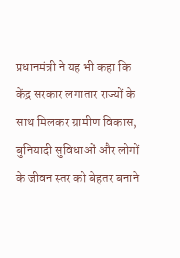प्रधानमंत्री ने यह भी कहा कि केंद्र सरकार लगातार राज्यों के साथ मिलकर ग्रामीण विकास, बुनियादी सुविधाओं और लोगों के जीवन स्तर को बेहतर बनाने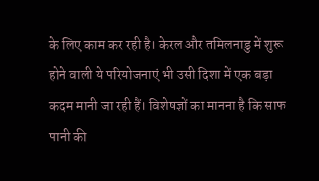के लिए काम कर रही है। केरल और तमिलनाडु में शुरू होने वाली ये परियोजनाएं भी उसी दिशा में एक बड़ा कदम मानी जा रही हैं। विशेषज्ञों का मानना है कि साफ पानी की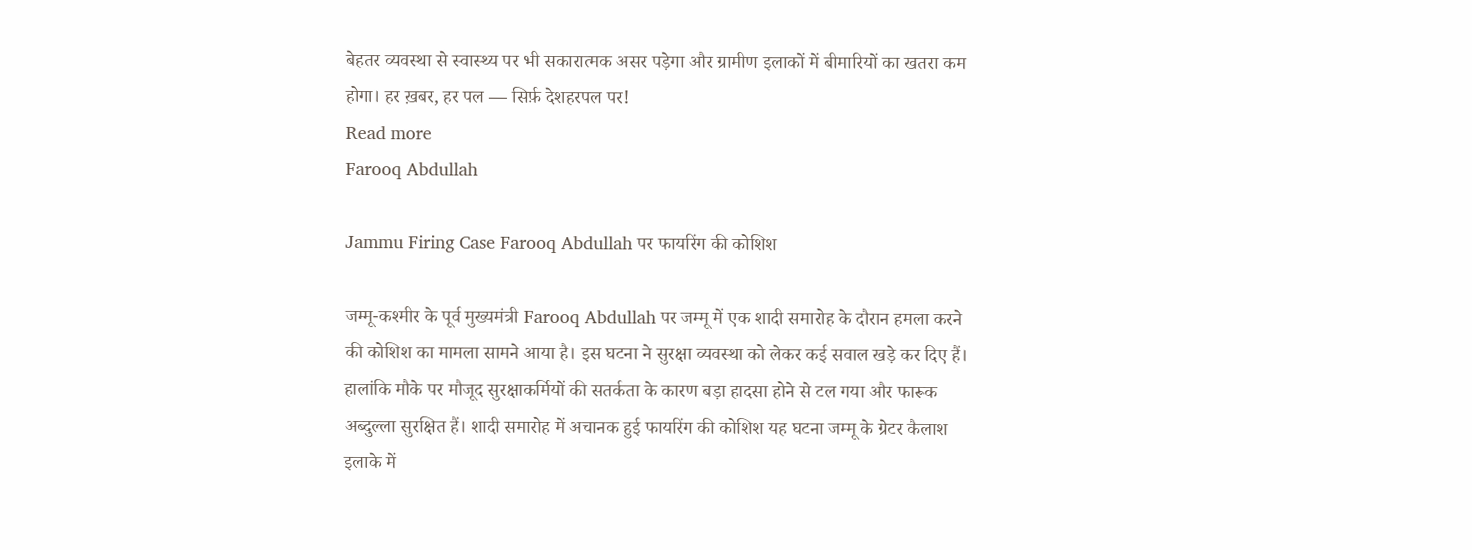बेहतर व्यवस्था से स्वास्थ्य पर भी सकारात्मक असर पड़ेगा और ग्रामीण इलाकों में बीमारियों का खतरा कम होगा। हर ख़बर, हर पल — सिर्फ़ देशहरपल पर!
Read more
Farooq Abdullah

Jammu Firing Case Farooq Abdullah पर फायरिंग की कोशिश

जम्मू-कश्मीर के पूर्व मुख्यमंत्री Farooq Abdullah पर जम्मू में एक शादी समारोह के दौरान हमला करने की कोशिश का मामला सामने आया है। इस घटना ने सुरक्षा व्यवस्था को लेकर कई सवाल खड़े कर दिए हैं। हालांकि मौके पर मौजूद सुरक्षाकर्मियों की सतर्कता के कारण बड़ा हादसा होने से टल गया और फारूक अब्दुल्ला सुरक्षित हैं। शादी समारोह में अचानक हुई फायरिंग की कोशिश यह घटना जम्मू के ग्रेटर कैलाश इलाके में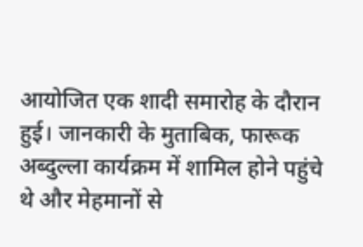आयोजित एक शादी समारोह के दौरान हुई। जानकारी के मुताबिक, फारूक अब्दुल्ला कार्यक्रम में शामिल होने पहुंचे थे और मेहमानों से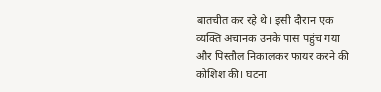बातचीत कर रहे थे। इसी दौरान एक व्यक्ति अचानक उनके पास पहुंच गया और पिस्तौल निकालकर फायर करने की कोशिश की। घटना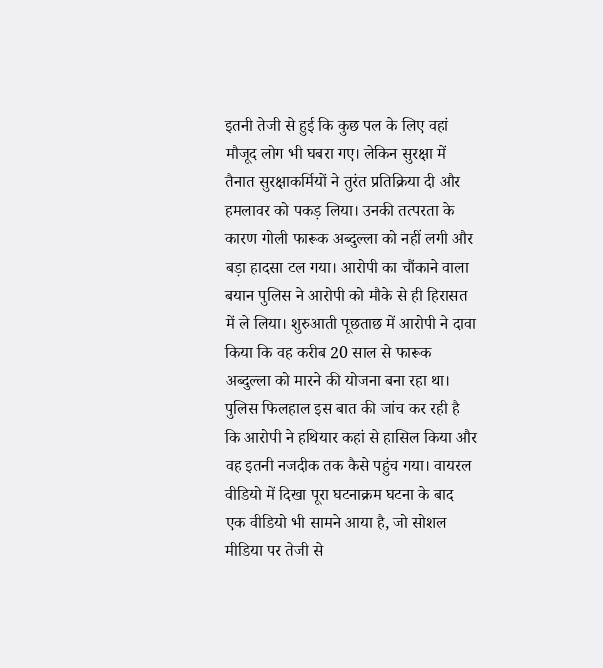इतनी तेजी से हुई कि कुछ पल के लिए वहां मौजूद लोग भी घबरा गए। लेकिन सुरक्षा में तैनात सुरक्षाकर्मियों ने तुरंत प्रतिक्रिया दी और हमलावर को पकड़ लिया। उनकी तत्परता के कारण गोली फारूक अब्दुल्ला को नहीं लगी और बड़ा हादसा टल गया। आरोपी का चौंकाने वाला बयान पुलिस ने आरोपी को मौके से ही हिरासत में ले लिया। शुरुआती पूछताछ में आरोपी ने दावा किया कि वह करीब 20 साल से फारूक अब्दुल्ला को मारने की योजना बना रहा था। पुलिस फिलहाल इस बात की जांच कर रही है कि आरोपी ने हथियार कहां से हासिल किया और वह इतनी नजदीक तक कैसे पहुंच गया। वायरल वीडियो में दिखा पूरा घटनाक्रम घटना के बाद एक वीडियो भी सामने आया है, जो सोशल मीडिया पर तेजी से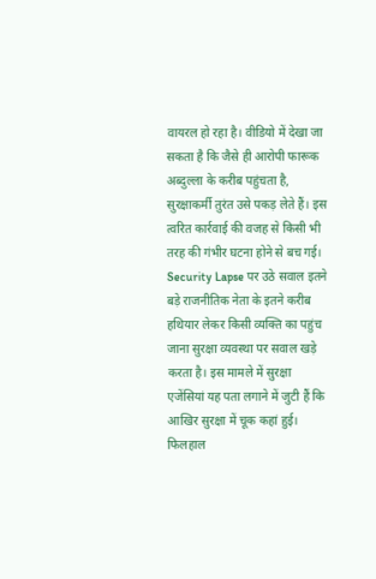वायरल हो रहा है। वीडियो में देखा जा सकता है कि जैसे ही आरोपी फारूक अब्दुल्ला के करीब पहुंचता है, सुरक्षाकर्मी तुरंत उसे पकड़ लेते हैं। इस त्वरित कार्रवाई की वजह से किसी भी तरह की गंभीर घटना होने से बच गई। Security Lapse पर उठे सवाल इतने बड़े राजनीतिक नेता के इतने करीब हथियार लेकर किसी व्यक्ति का पहुंच जाना सुरक्षा व्यवस्था पर सवाल खड़े करता है। इस मामले में सुरक्षा एजेंसियां यह पता लगाने में जुटी हैं कि आखिर सुरक्षा में चूक कहां हुई। फिलहाल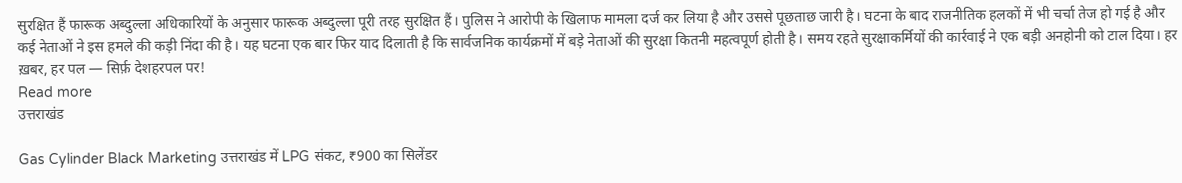सुरक्षित हैं फारूक अब्दुल्ला अधिकारियों के अनुसार फारूक अब्दुल्ला पूरी तरह सुरक्षित हैं। पुलिस ने आरोपी के खिलाफ मामला दर्ज कर लिया है और उससे पूछताछ जारी है। घटना के बाद राजनीतिक हलकों में भी चर्चा तेज हो गई है और कई नेताओं ने इस हमले की कड़ी निंदा की है। यह घटना एक बार फिर याद दिलाती है कि सार्वजनिक कार्यक्रमों में बड़े नेताओं की सुरक्षा कितनी महत्वपूर्ण होती है। समय रहते सुरक्षाकर्मियों की कार्रवाई ने एक बड़ी अनहोनी को टाल दिया। हर ख़बर, हर पल — सिर्फ़ देशहरपल पर!
Read more
उत्तराखंड

Gas Cylinder Black Marketing उत्तराखंड में LPG संकट, ₹900 का सिलेंडर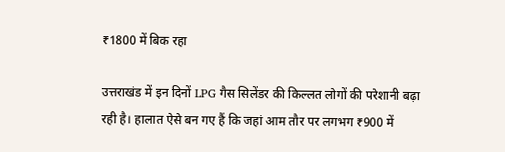₹1800 में बिक रहा

उत्तराखंड में इन दिनों LPG गैस सिलेंडर की किल्लत लोगों की परेशानी बढ़ा रही है। हालात ऐसे बन गए हैं कि जहां आम तौर पर लगभग ₹900 में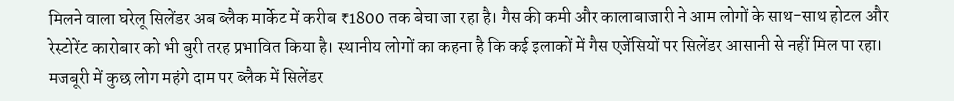मिलने वाला घरेलू सिलेंडर अब ब्लैक मार्केट में करीब ₹1800 तक बेचा जा रहा है। गैस की कमी और कालाबाजारी ने आम लोगों के साथ-साथ होटल और रेस्टोरेंट कारोबार को भी बुरी तरह प्रभावित किया है। स्थानीय लोगों का कहना है कि कई इलाकों में गैस एजेंसियों पर सिलेंडर आसानी से नहीं मिल पा रहा। मजबूरी में कुछ लोग महंगे दाम पर ब्लैक में सिलेंडर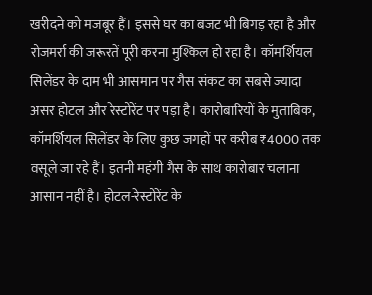खरीदने को मजबूर हैं। इससे घर का बजट भी बिगड़ रहा है और रोजमर्रा की जरूरतें पूरी करना मुश्किल हो रहा है। कॉमर्शियल सिलेंडर के दाम भी आसमान पर गैस संकट का सबसे ज्यादा असर होटल और रेस्टोरेंट पर पड़ा है। कारोबारियों के मुताबिक, कॉमर्शियल सिलेंडर के लिए कुछ जगहों पर करीब ₹4000 तक वसूले जा रहे हैं। इतनी महंगी गैस के साथ कारोबार चलाना आसान नहीं है। होटल-रेस्टोरेंट के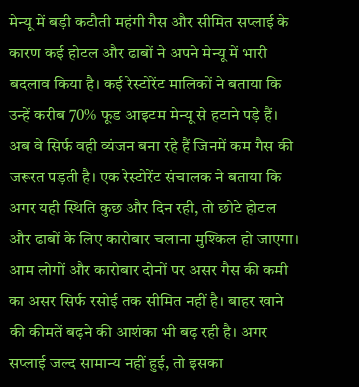मेन्यू में बड़ी कटौती महंगी गैस और सीमित सप्लाई के कारण कई होटल और ढाबों ने अपने मेन्यू में भारी बदलाव किया है। कई रेस्टोरेंट मालिकों ने बताया कि उन्हें करीब 70% फूड आइटम मेन्यू से हटाने पड़े हैं। अब वे सिर्फ वही व्यंजन बना रहे हैं जिनमें कम गैस की जरूरत पड़ती है। एक रेस्टोरेंट संचालक ने बताया कि अगर यही स्थिति कुछ और दिन रही, तो छोटे होटल और ढाबों के लिए कारोबार चलाना मुश्किल हो जाएगा। आम लोगों और कारोबार दोनों पर असर गैस की कमी का असर सिर्फ रसोई तक सीमित नहीं है। बाहर खाने की कीमतें बढ़ने की आशंका भी बढ़ रही है। अगर सप्लाई जल्द सामान्य नहीं हुई, तो इसका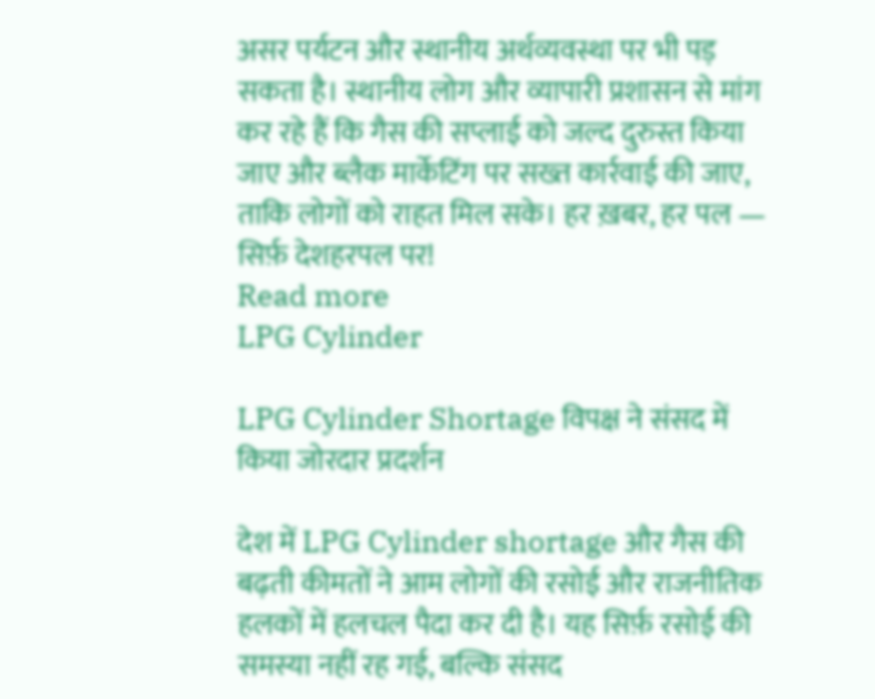असर पर्यटन और स्थानीय अर्थव्यवस्था पर भी पड़ सकता है। स्थानीय लोग और व्यापारी प्रशासन से मांग कर रहे हैं कि गैस की सप्लाई को जल्द दुरुस्त किया जाए और ब्लैक मार्केटिंग पर सख्त कार्रवाई की जाए, ताकि लोगों को राहत मिल सके। हर ख़बर, हर पल — सिर्फ़ देशहरपल पर!
Read more
LPG Cylinder

LPG Cylinder Shortage विपक्ष ने संसद में किया जोरदार प्रदर्शन

देश में LPG Cylinder shortage और गैस की बढ़ती कीमतों ने आम लोगों की रसोई और राजनीतिक हलकों में हलचल पैदा कर दी है। यह सिर्फ़ रसोई की समस्या नहीं रह गई, बल्कि संसद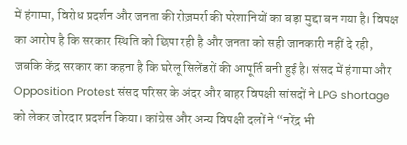में हंगामा, विरोध प्रदर्शन और जनता की रोज़मर्रा की परेशानियों का बड़ा मुद्दा बन गया है। विपक्ष का आरोप है कि सरकार स्थिति को छिपा रही है और जनता को सही जानकारी नहीं दे रही, जबकि केंद्र सरकार का कहना है कि घरेलू सिलेंडरों की आपूर्ति बनी हुई है। संसद में हंगामा और Opposition Protest संसद परिसर के अंदर और बाहर विपक्षी सांसदों ने LPG shortage को लेकर जोरदार प्रदर्शन किया। कांग्रेस और अन्य विपक्षी दलों ने “नरेंद्र भी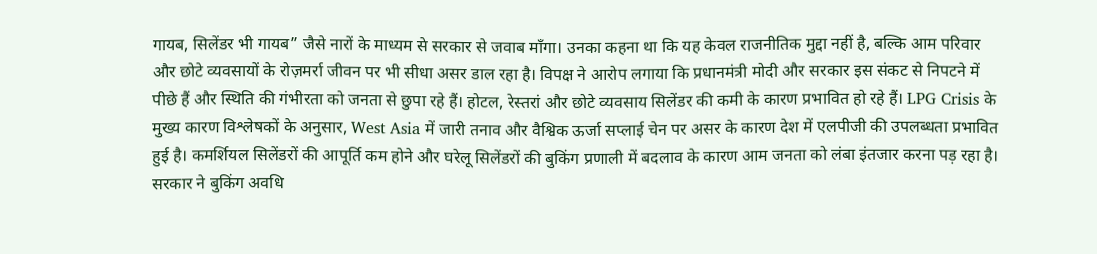गायब, सिलेंडर भी गायब” जैसे नारों के माध्यम से सरकार से जवाब माँगा। उनका कहना था कि यह केवल राजनीतिक मुद्दा नहीं है, बल्कि आम परिवार और छोटे व्यवसायों के रोज़मर्रा जीवन पर भी सीधा असर डाल रहा है। विपक्ष ने आरोप लगाया कि प्रधानमंत्री मोदी और सरकार इस संकट से निपटने में पीछे हैं और स्थिति की गंभीरता को जनता से छुपा रहे हैं। होटल, रेस्तरां और छोटे व्यवसाय सिलेंडर की कमी के कारण प्रभावित हो रहे हैं। LPG Crisis के मुख्य कारण विश्लेषकों के अनुसार, West Asia में जारी तनाव और वैश्विक ऊर्जा सप्लाई चेन पर असर के कारण देश में एलपीजी की उपलब्धता प्रभावित हुई है। कमर्शियल सिलेंडरों की आपूर्ति कम होने और घरेलू सिलेंडरों की बुकिंग प्रणाली में बदलाव के कारण आम जनता को लंबा इंतजार करना पड़ रहा है। सरकार ने बुकिंग अवधि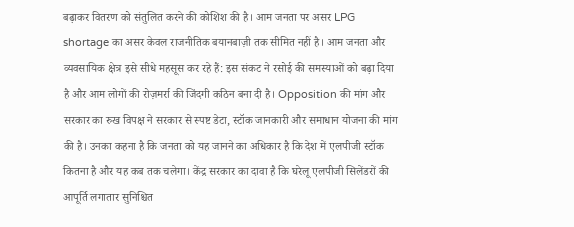बढ़ाकर वितरण को संतुलित करने की कोशिश की है। आम जनता पर असर LPG shortage का असर केवल राजनीतिक बयानबाज़ी तक सीमित नहीं है। आम जनता और व्यवसायिक क्षेत्र इसे सीधे महसूस कर रहे हैं: इस संकट ने रसोई की समस्याओं को बढ़ा दिया है और आम लोगों की रोज़मर्रा की जिंदगी कठिन बना दी है। Opposition की मांग और सरकार का रुख विपक्ष ने सरकार से स्पष्ट डेटा, स्टॉक जानकारी और समाधान योजना की मांग की है। उनका कहना है कि जनता को यह जानने का अधिकार है कि देश में एलपीजी स्टॉक कितना है और यह कब तक चलेगा। केंद्र सरकार का दावा है कि घरेलू एलपीजी सिलेंडरों की आपूर्ति लगातार सुनिश्चित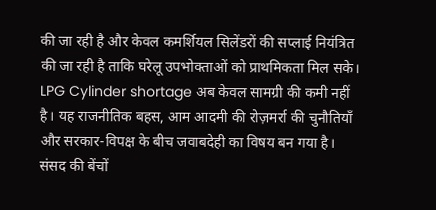की जा रही है और केवल कमर्शियल सिलेंडरों की सप्लाई नियंत्रित की जा रही है ताकि घरेलू उपभोक्ताओं को प्राथमिकता मिल सके। LPG Cylinder shortage अब केवल सामग्री की कमी नहीं है। यह राजनीतिक बहस, आम आदमी की रोज़मर्रा की चुनौतियाँ और सरकार‑विपक्ष के बीच जवाबदेही का विषय बन गया है। संसद की बेंचों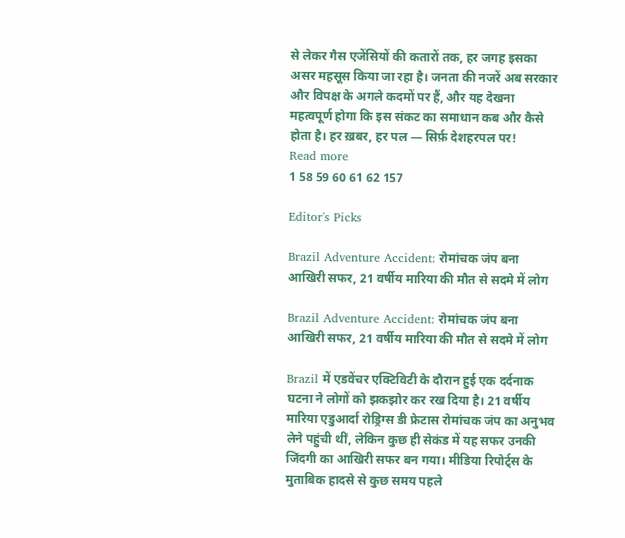से लेकर गैस एजेंसियों की कतारों तक, हर जगह इसका असर महसूस किया जा रहा है। जनता की नजरें अब सरकार और विपक्ष के अगले कदमों पर हैं, और यह देखना महत्वपूर्ण होगा कि इस संकट का समाधान कब और कैसे होता है। हर ख़बर, हर पल — सिर्फ़ देशहरपल पर!
Read more
1 58 59 60 61 62 157

Editor's Picks

Brazil Adventure Accident: रोमांचक जंप बना आखिरी सफर, 21 वर्षीय मारिया की मौत से सदमे में लोग

Brazil Adventure Accident: रोमांचक जंप बना आखिरी सफर, 21 वर्षीय मारिया की मौत से सदमे में लोग

Brazil में एडवेंचर एक्टिविटी के दौरान हुई एक दर्दनाक घटना ने लोगों को झकझोर कर रख दिया है। 21 वर्षीय मारिया एडुआर्दा रोड्रिग्स डी फ्रेटास रोमांचक जंप का अनुभव लेने पहुंची थीं, लेकिन कुछ ही सेकंड में यह सफर उनकी जिंदगी का आखिरी सफर बन गया। मीडिया रिपोर्ट्स के मुताबिक हादसे से कुछ समय पहले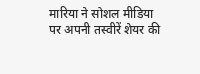मारिया ने सोशल मीडिया पर अपनी तस्वीरें शेयर की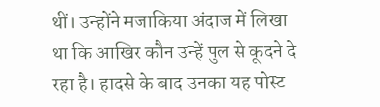थीं। उन्होंने मजाकिया अंदाज में लिखा था कि आखिर कौन उन्हें पुल से कूदने दे रहा है। हादसे के बाद उनका यह पोस्ट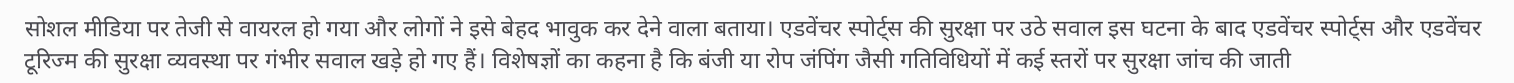सोशल मीडिया पर तेजी से वायरल हो गया और लोगों ने इसे बेहद भावुक कर देने वाला बताया। एडवेंचर स्पोर्ट्स की सुरक्षा पर उठे सवाल इस घटना के बाद एडवेंचर स्पोर्ट्स और एडवेंचर टूरिज्म की सुरक्षा व्यवस्था पर गंभीर सवाल खड़े हो गए हैं। विशेषज्ञों का कहना है कि बंजी या रोप जंपिंग जैसी गतिविधियों में कई स्तरों पर सुरक्षा जांच की जाती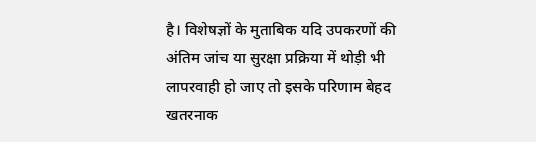है। विशेषज्ञों के मुताबिक यदि उपकरणों की अंतिम जांच या सुरक्षा प्रक्रिया में थोड़ी भी लापरवाही हो जाए तो इसके परिणाम बेहद खतरनाक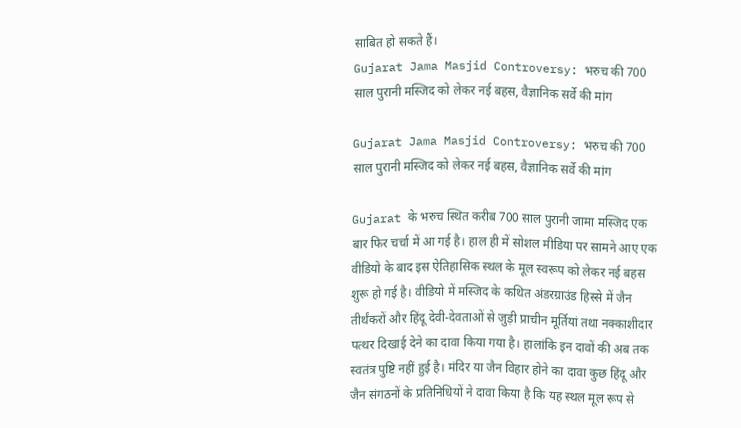साबित हो सकते हैं।
Gujarat Jama Masjid Controversy: भरुच की 700 साल पुरानी मस्जिद को लेकर नई बहस, वैज्ञानिक सर्वे की मांग

Gujarat Jama Masjid Controversy: भरुच की 700 साल पुरानी मस्जिद को लेकर नई बहस, वैज्ञानिक सर्वे की मांग

Gujarat के भरुच स्थित करीब 700 साल पुरानी जामा मस्जिद एक बार फिर चर्चा में आ गई है। हाल ही में सोशल मीडिया पर सामने आए एक वीडियो के बाद इस ऐतिहासिक स्थल के मूल स्वरूप को लेकर नई बहस शुरू हो गई है। वीडियो में मस्जिद के कथित अंडरग्राउंड हिस्से में जैन तीर्थंकरों और हिंदू देवी-देवताओं से जुड़ी प्राचीन मूर्तियां तथा नक्काशीदार पत्थर दिखाई देने का दावा किया गया है। हालांकि इन दावों की अब तक स्वतंत्र पुष्टि नहीं हुई है। मंदिर या जैन विहार होने का दावा कुछ हिंदू और जैन संगठनों के प्रतिनिधियों ने दावा किया है कि यह स्थल मूल रूप से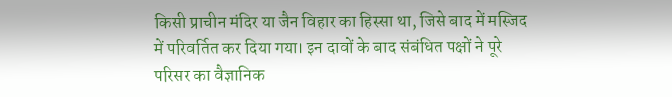किसी प्राचीन मंदिर या जैन विहार का हिस्सा था, जिसे बाद में मस्जिद में परिवर्तित कर दिया गया। इन दावों के बाद संबंधित पक्षों ने पूरे परिसर का वैज्ञानिक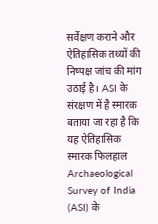सर्वेक्षण कराने और ऐतिहासिक तथ्यों की निष्पक्ष जांच की मांग उठाई है। ASI के संरक्षण में है स्मारक बताया जा रहा है कि यह ऐतिहासिक स्मारक फिलहाल Archaeological Survey of India (ASI) के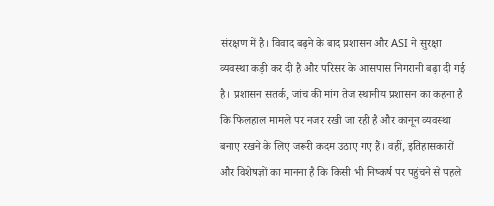संरक्षण में है। विवाद बढ़ने के बाद प्रशासन और ASI ने सुरक्षा व्यवस्था कड़ी कर दी है और परिसर के आसपास निगरानी बढ़ा दी गई है। प्रशासन सतर्क, जांच की मांग तेज स्थानीय प्रशासन का कहना है कि फिलहाल मामले पर नजर रखी जा रही है और कानून व्यवस्था बनाए रखने के लिए जरूरी कदम उठाए गए हैं। वहीं, इतिहासकारों और विशेषज्ञों का मानना है कि किसी भी निष्कर्ष पर पहुंचने से पहले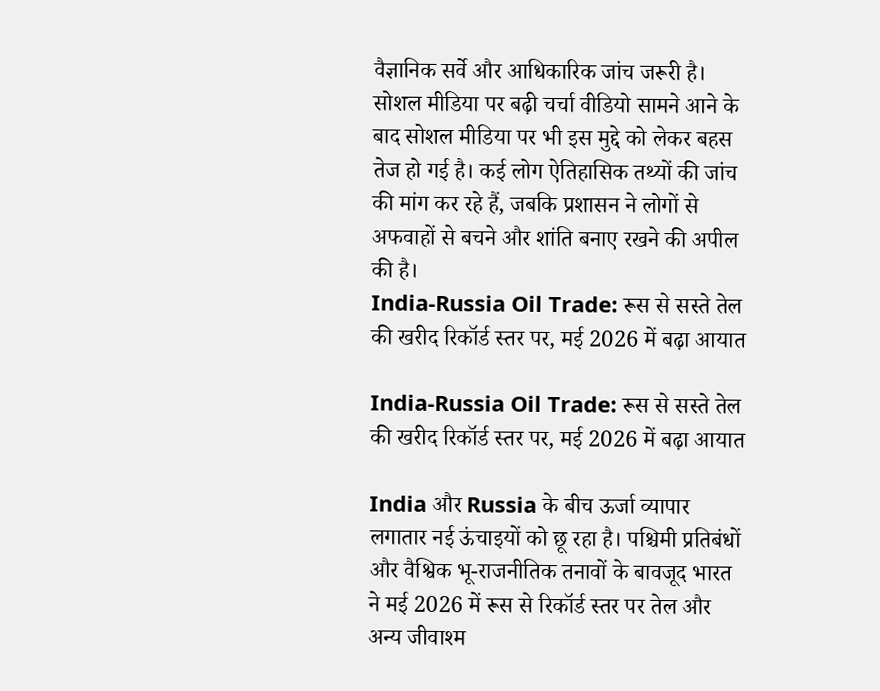वैज्ञानिक सर्वे और आधिकारिक जांच जरूरी है। सोशल मीडिया पर बढ़ी चर्चा वीडियो सामने आने के बाद सोशल मीडिया पर भी इस मुद्दे को लेकर बहस तेज हो गई है। कई लोग ऐतिहासिक तथ्यों की जांच की मांग कर रहे हैं, जबकि प्रशासन ने लोगों से अफवाहों से बचने और शांति बनाए रखने की अपील की है।
India-Russia Oil Trade: रूस से सस्ते तेल की खरीद रिकॉर्ड स्तर पर, मई 2026 में बढ़ा आयात

India-Russia Oil Trade: रूस से सस्ते तेल की खरीद रिकॉर्ड स्तर पर, मई 2026 में बढ़ा आयात

India और Russia के बीच ऊर्जा व्यापार लगातार नई ऊंचाइयों को छू रहा है। पश्चिमी प्रतिबंधों और वैश्विक भू-राजनीतिक तनावों के बावजूद भारत ने मई 2026 में रूस से रिकॉर्ड स्तर पर तेल और अन्य जीवाश्म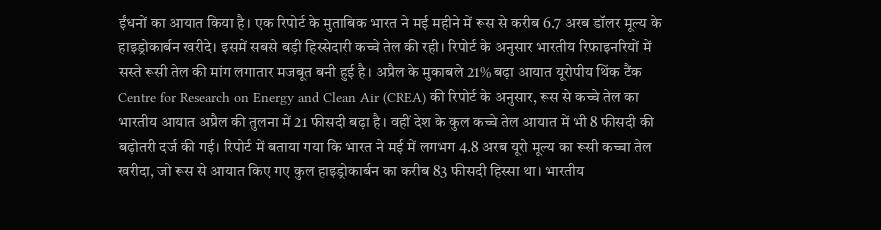ईंधनों का आयात किया है। एक रिपोर्ट के मुताबिक भारत ने मई महीने में रूस से करीब 6.7 अरब डॉलर मूल्य के हाइड्रोकार्बन खरीदे। इसमें सबसे बड़ी हिस्सेदारी कच्चे तेल की रही। रिपोर्ट के अनुसार भारतीय रिफाइनरियों में सस्ते रूसी तेल की मांग लगातार मजबूत बनी हुई है। अप्रैल के मुकाबले 21% बढ़ा आयात यूरोपीय थिंक टैंक Centre for Research on Energy and Clean Air (CREA) की रिपोर्ट के अनुसार, रूस से कच्चे तेल का भारतीय आयात अप्रैल की तुलना में 21 फीसदी बढ़ा है। वहीं देश के कुल कच्चे तेल आयात में भी 8 फीसदी की बढ़ोतरी दर्ज की गई। रिपोर्ट में बताया गया कि भारत ने मई में लगभग 4.8 अरब यूरो मूल्य का रूसी कच्चा तेल खरीदा, जो रूस से आयात किए गए कुल हाइड्रोकार्बन का करीब 83 फीसदी हिस्सा था। भारतीय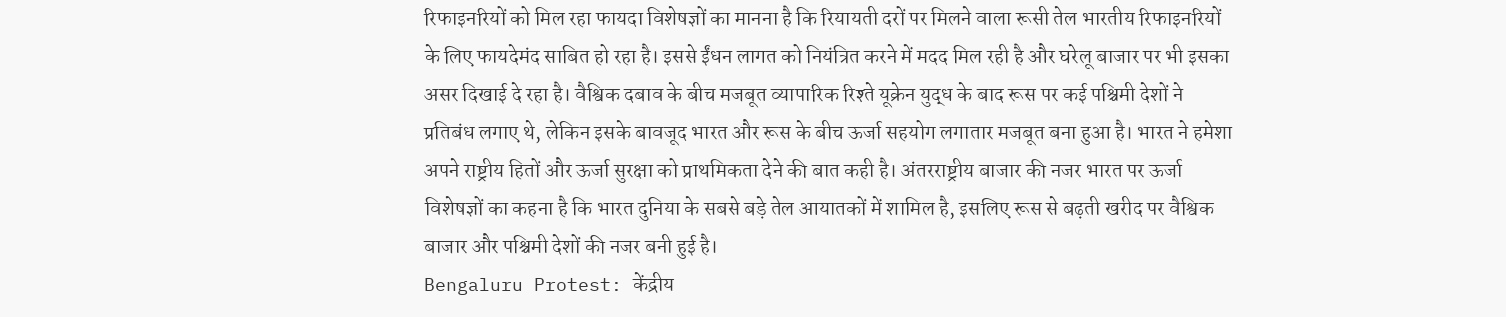रिफाइनरियों को मिल रहा फायदा विशेषज्ञों का मानना है कि रियायती दरों पर मिलने वाला रूसी तेल भारतीय रिफाइनरियों के लिए फायदेमंद साबित हो रहा है। इससे ईंधन लागत को नियंत्रित करने में मदद मिल रही है और घरेलू बाजार पर भी इसका असर दिखाई दे रहा है। वैश्विक दबाव के बीच मजबूत व्यापारिक रिश्ते यूक्रेन युद्ध के बाद रूस पर कई पश्चिमी देशों ने प्रतिबंध लगाए थे, लेकिन इसके बावजूद भारत और रूस के बीच ऊर्जा सहयोग लगातार मजबूत बना हुआ है। भारत ने हमेशा अपने राष्ट्रीय हितों और ऊर्जा सुरक्षा को प्राथमिकता देने की बात कही है। अंतरराष्ट्रीय बाजार की नजर भारत पर ऊर्जा विशेषज्ञों का कहना है कि भारत दुनिया के सबसे बड़े तेल आयातकों में शामिल है, इसलिए रूस से बढ़ती खरीद पर वैश्विक बाजार और पश्चिमी देशों की नजर बनी हुई है।
Bengaluru Protest: केंद्रीय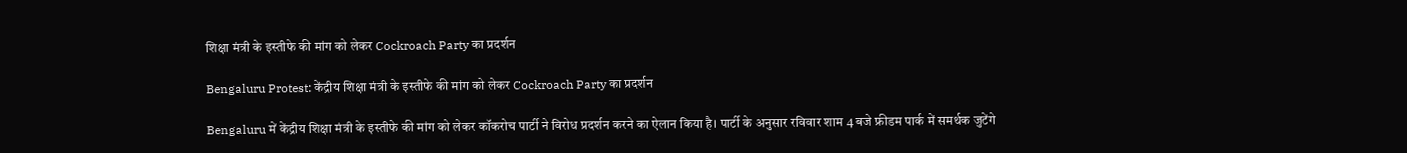शिक्षा मंत्री के इस्तीफे की मांग को लेकर Cockroach Party का प्रदर्शन

Bengaluru Protest: केंद्रीय शिक्षा मंत्री के इस्तीफे की मांग को लेकर Cockroach Party का प्रदर्शन

Bengaluru में केंद्रीय शिक्षा मंत्री के इस्तीफे की मांग को लेकर कॉकरोच पार्टी ने विरोध प्रदर्शन करने का ऐलान किया है। पार्टी के अनुसार रविवार शाम 4 बजे फ्रीडम पार्क में समर्थक जुटेंगे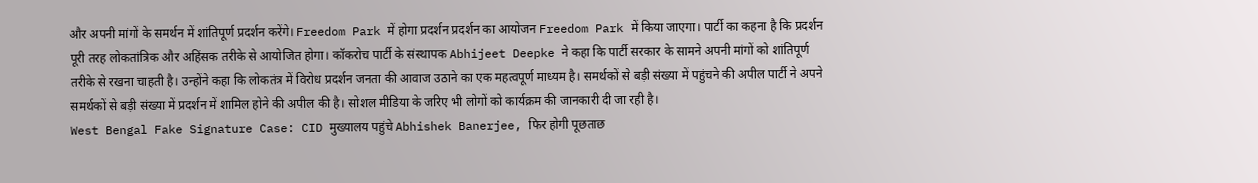और अपनी मांगों के समर्थन में शांतिपूर्ण प्रदर्शन करेंगे। Freedom Park में होगा प्रदर्शन प्रदर्शन का आयोजन Freedom Park में किया जाएगा। पार्टी का कहना है कि प्रदर्शन पूरी तरह लोकतांत्रिक और अहिंसक तरीके से आयोजित होगा। कॉकरोच पार्टी के संस्थापक Abhijeet Deepke ने कहा कि पार्टी सरकार के सामने अपनी मांगों को शांतिपूर्ण तरीके से रखना चाहती है। उन्होंने कहा कि लोकतंत्र में विरोध प्रदर्शन जनता की आवाज उठाने का एक महत्वपूर्ण माध्यम है। समर्थकों से बड़ी संख्या में पहुंचने की अपील पार्टी ने अपने समर्थकों से बड़ी संख्या में प्रदर्शन में शामिल होने की अपील की है। सोशल मीडिया के जरिए भी लोगों को कार्यक्रम की जानकारी दी जा रही है।
West Bengal Fake Signature Case: CID मुख्यालय पहुंचे Abhishek Banerjee, फिर होगी पूछताछ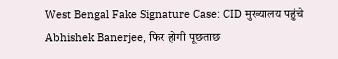West Bengal Fake Signature Case: CID मुख्यालय पहुंचे Abhishek Banerjee, फिर होगी पूछताछ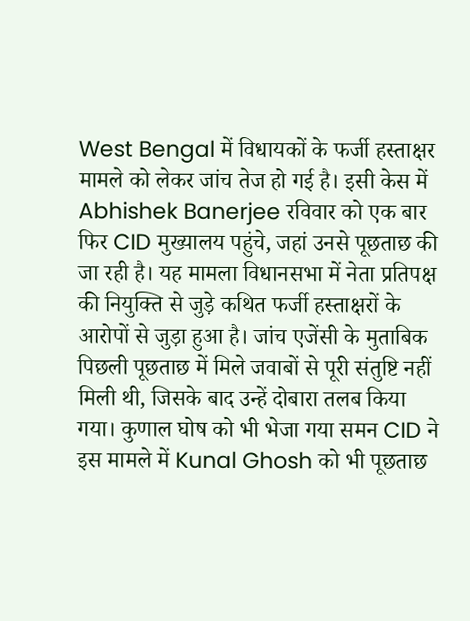West Bengal में विधायकों के फर्जी हस्ताक्षर मामले को लेकर जांच तेज हो गई है। इसी केस में Abhishek Banerjee रविवार को एक बार फिर CID मुख्यालय पहुंचे, जहां उनसे पूछताछ की जा रही है। यह मामला विधानसभा में नेता प्रतिपक्ष की नियुक्ति से जुड़े कथित फर्जी हस्ताक्षरों के आरोपों से जुड़ा हुआ है। जांच एजेंसी के मुताबिक पिछली पूछताछ में मिले जवाबों से पूरी संतुष्टि नहीं मिली थी, जिसके बाद उन्हें दोबारा तलब किया गया। कुणाल घोष को भी भेजा गया समन CID ने इस मामले में Kunal Ghosh को भी पूछताछ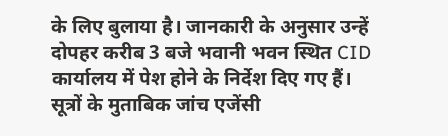के लिए बुलाया है। जानकारी के अनुसार उन्हें दोपहर करीब 3 बजे भवानी भवन स्थित CID कार्यालय में पेश होने के निर्देश दिए गए हैं। सूत्रों के मुताबिक जांच एजेंसी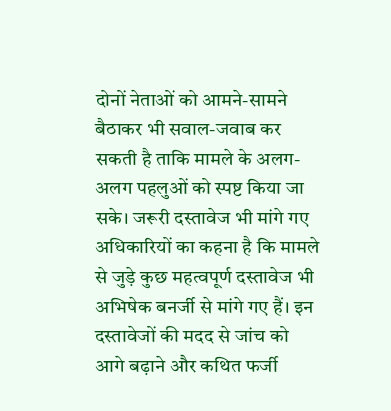दोनों नेताओं को आमने-सामने बैठाकर भी सवाल-जवाब कर सकती है ताकि मामले के अलग-अलग पहलुओं को स्पष्ट किया जा सके। जरूरी दस्तावेज भी मांगे गए अधिकारियों का कहना है कि मामले से जुड़े कुछ महत्वपूर्ण दस्तावेज भी अभिषेक बनर्जी से मांगे गए हैं। इन दस्तावेजों की मदद से जांच को आगे बढ़ाने और कथित फर्जी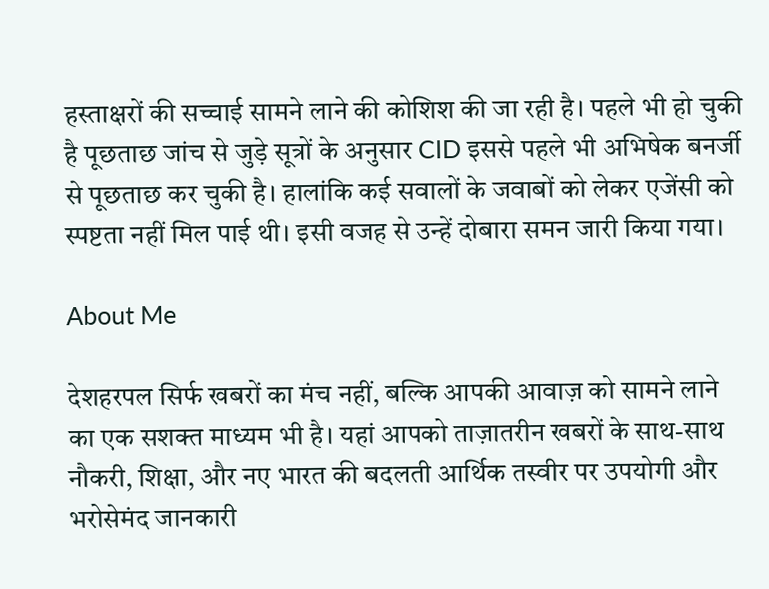हस्ताक्षरों की सच्चाई सामने लाने की कोशिश की जा रही है। पहले भी हो चुकी है पूछताछ जांच से जुड़े सूत्रों के अनुसार CID इससे पहले भी अभिषेक बनर्जी से पूछताछ कर चुकी है। हालांकि कई सवालों के जवाबों को लेकर एजेंसी को स्पष्टता नहीं मिल पाई थी। इसी वजह से उन्हें दोबारा समन जारी किया गया।

About Me

देशहरपल सिर्फ खबरों का मंच नहीं, बल्कि आपकी आवाज़ को सामने लाने का एक सशक्त माध्यम भी है। यहां आपको ताज़ातरीन खबरों के साथ-साथ नौकरी, शिक्षा, और नए भारत की बदलती आर्थिक तस्वीर पर उपयोगी और भरोसेमंद जानकारी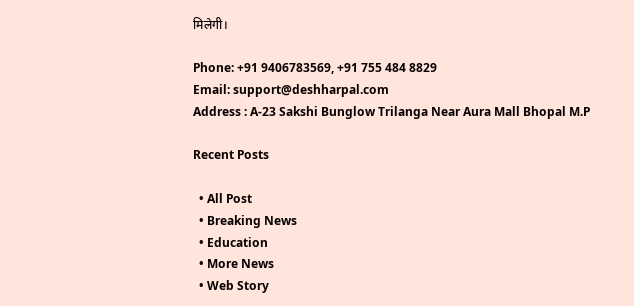मिलेगी।

Phone: +91 9406783569, +91 755 484 8829
Email: support@deshharpal.com
Address : A-23 Sakshi Bunglow Trilanga Near Aura Mall Bhopal M.P

Recent Posts

  • All Post
  • Breaking News
  • Education
  • More News
  • Web Story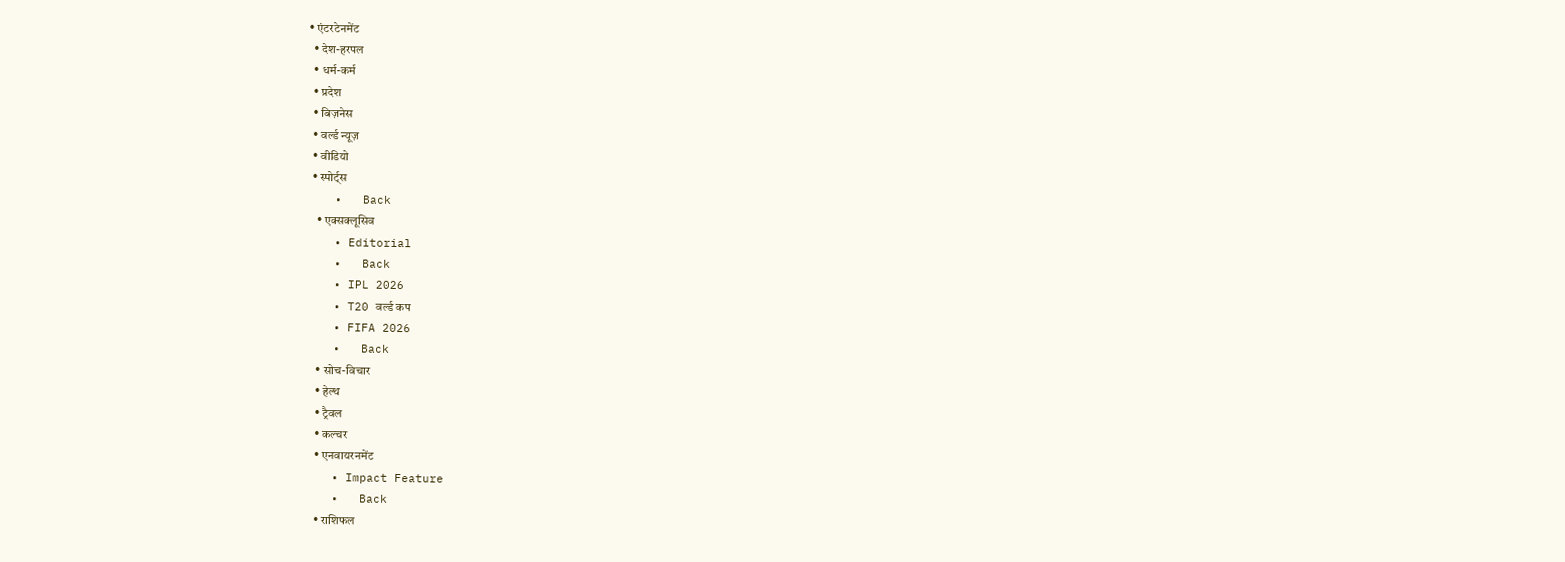• एंटरटेनमेंट
  • देश-हरपल
  • धर्म-कर्म
  • प्रदेश
  • बिज़नेस
  • वर्ल्ड न्यूज़
  • वीडियो
  • स्पोर्ट्स
    •   Back
    • एक्सक्लूसिव
    • Editorial
    •   Back
    • IPL 2026
    • T20 वर्ल्ड कप
    • FIFA 2026
    •   Back
    • सोच-विचार
    • हेल्थ
    • ट्रैवल
    • कल्चर
    • एनवायरनमेंट
    • Impact Feature
    •   Back
    • राशिफल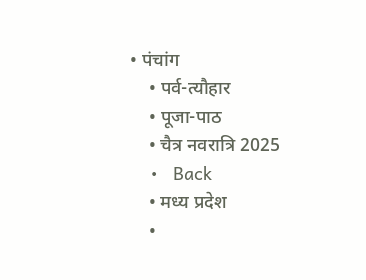• पंचांग
    • पर्व-त्यौहार
    • पूजा-पाठ
    • चैत्र नवरात्रि 2025
    •   Back
    • मध्य प्रदेश
    •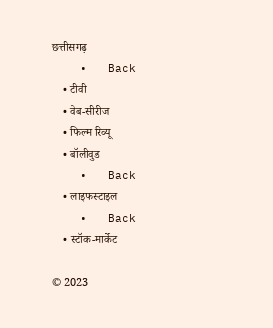छत्तीसगढ़
    •   Back
    • टीवी
    • वेब-सीरीज
    • फिल्म रिव्यू
    • बॉलीवुड
    •   Back
    • लाइफस्टाइल
    •   Back
    • स्टॉक-मार्केट

© 2023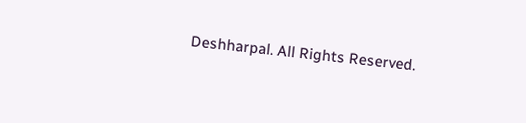Deshharpal. All Rights Reserved.